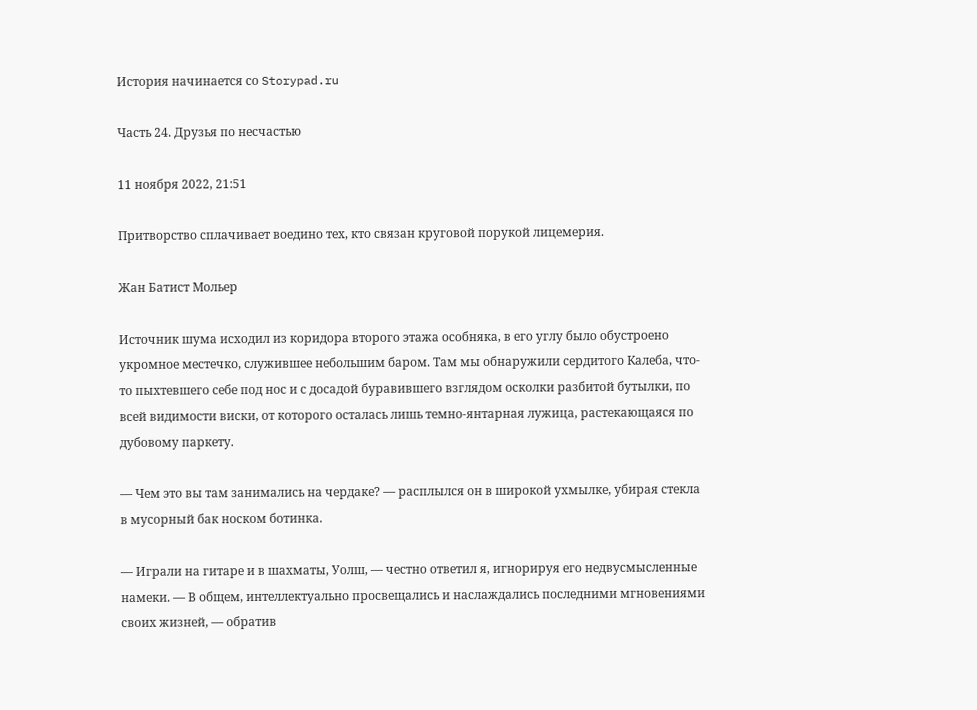История начинается со Storypad.ru

Часть 24. Друзья по несчастью

11 ноября 2022, 21:51

Притворство сплачивает воедино тех, кто связан круговой порукой лицемерия.

Жан Батист Мольер

Источник шума исходил из коридора второго этажа особняка, в его углу было обустроено укромное местечко, служившее небольшим баром. Там мы обнаружили сердитого Калеба, что-то пыхтевшего себе под нос и с досадой буравившего взглядом осколки разбитой бутылки, по всей видимости виски, от которого осталась лишь темно-янтарная лужица, растекающаяся по дубовому паркету.

— Чем это вы там занимались на чердаке? — расплылся он в широкой ухмылке, убирая стекла в мусорный бак носком ботинка.

— Играли на гитаре и в шахматы, Уолш, — честно ответил я, игнорируя его недвусмысленные намеки. — В общем, интеллектуально просвещались и наслаждались последними мгновениями своих жизней, — обратив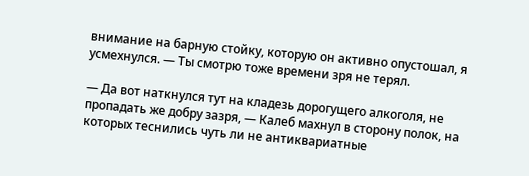внимание на барную стойку, которую он активно опустошал, я усмехнулся. — Ты смотрю тоже времени зря не терял.

— Да вот наткнулся тут на кладезь дорогущего алкоголя, не пропадать же добру зазря, — Калеб махнул в сторону полок, на которых теснились чуть ли не антиквариатные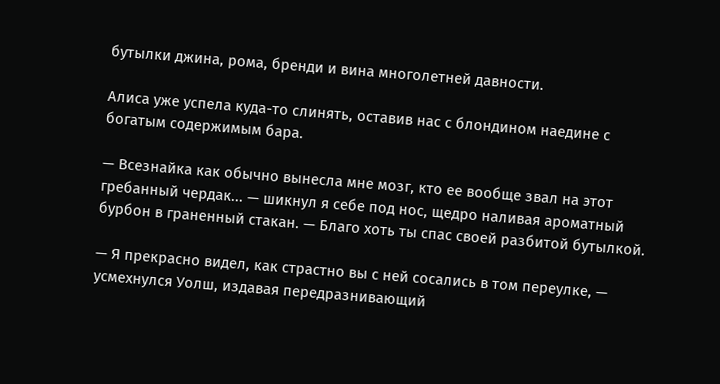бутылки джина, рома, бренди и вина многолетней давности.

Алиса уже успела куда-то слинять, оставив нас с блондином наедине с богатым содержимым бара.

— Всезнайка как обычно вынесла мне мозг, кто ее вообще звал на этот гребанный чердак... — шикнул я себе под нос, щедро наливая ароматный бурбон в граненный стакан. — Благо хоть ты спас своей разбитой бутылкой.

— Я прекрасно видел, как страстно вы с ней сосались в том переулке, — усмехнулся Уолш, издавая передразнивающий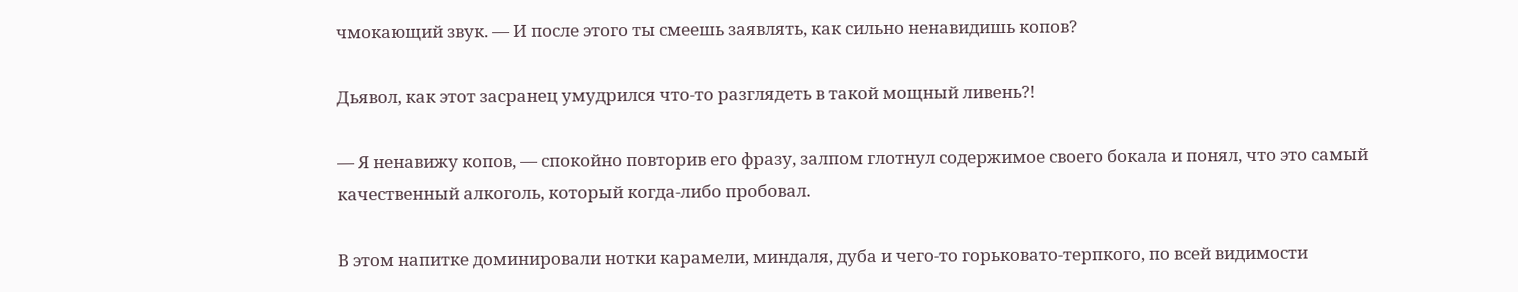чмокающий звук. — И после этого ты смеешь заявлять, как сильно ненавидишь копов?

Дьявол, как этот засранец умудрился что-то разглядеть в такой мощный ливень?!

— Я ненавижу копов, — спокойно повторив его фразу, залпом глотнул содержимое своего бокала и понял, что это самый качественный алкоголь, который когда-либо пробовал.

В этом напитке доминировали нотки карамели, миндаля, дуба и чего-то горьковато-терпкого, по всей видимости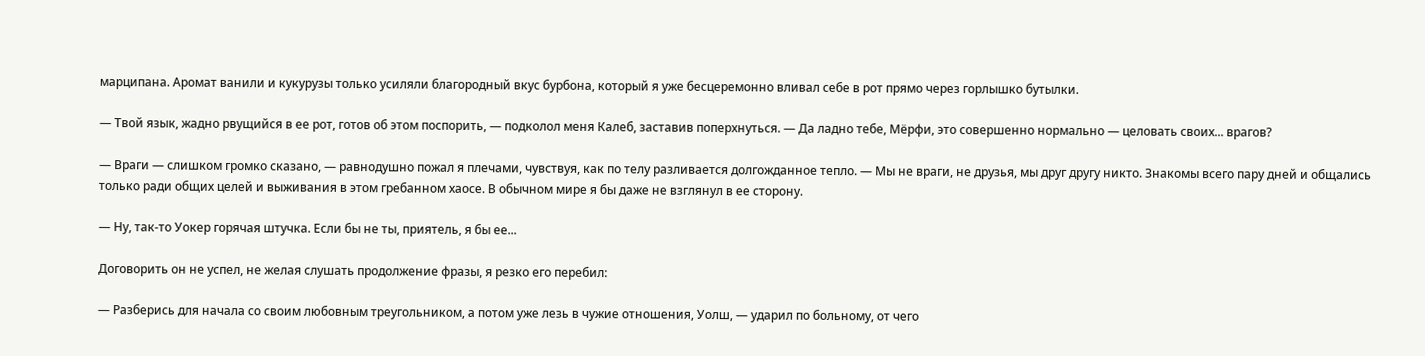марципана. Аромат ванили и кукурузы только усиляли благородный вкус бурбона, который я уже бесцеремонно вливал себе в рот прямо через горлышко бутылки.

— Твой язык, жадно рвущийся в ее рот, готов об этом поспорить, — подколол меня Калеб, заставив поперхнуться. — Да ладно тебе, Мёрфи, это совершенно нормально — целовать своих... врагов?

— Враги — слишком громко сказано, — равнодушно пожал я плечами, чувствуя, как по телу разливается долгожданное тепло. — Мы не враги, не друзья, мы друг другу никто. Знакомы всего пару дней и общались только ради общих целей и выживания в этом гребанном хаосе. В обычном мире я бы даже не взглянул в ее сторону.

— Ну, так-то Уокер горячая штучка. Если бы не ты, приятель, я бы ее...

Договорить он не успел, не желая слушать продолжение фразы, я резко его перебил:

— Разберись для начала со своим любовным треугольником, а потом уже лезь в чужие отношения, Уолш, — ударил по больному, от чего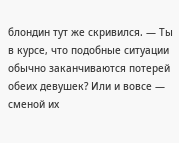блондин тут же скривился. — Ты в курсе, что подобные ситуации обычно заканчиваются потерей обеих девушек? Или и вовсе — сменой их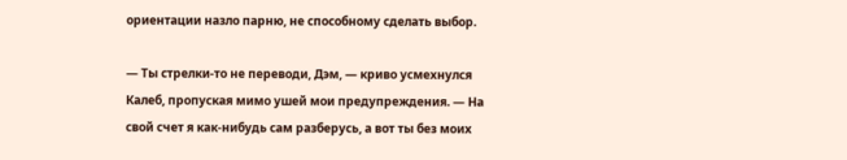ориентации назло парню, не способному сделать выбор.

— Ты стрелки-то не переводи, Дэм, — криво усмехнулся Калеб, пропуская мимо ушей мои предупреждения. — На свой счет я как-нибудь сам разберусь, а вот ты без моих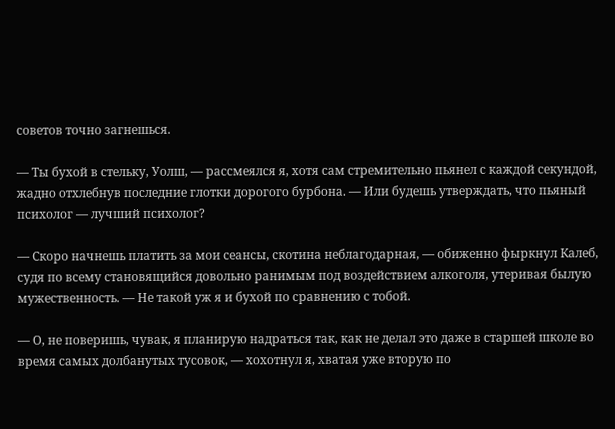советов точно загнешься.

— Ты бухой в стельку, Уолш, — рассмеялся я, хотя сам стремительно пьянел с каждой секундой, жадно отхлебнув последние глотки дорогого бурбона. — Или будешь утверждать, что пьяный психолог — лучший психолог?

— Скоро начнешь платить за мои сеансы, скотина неблагодарная, — обиженно фыркнул Калеб, судя по всему становящийся довольно ранимым под воздействием алкоголя, утеривая былую мужественность. — Не такой уж я и бухой по сравнению с тобой.

— О, не поверишь, чувак, я планирую надраться так, как не делал это даже в старшей школе во время самых долбанутых тусовок, — хохотнул я, хватая уже вторую по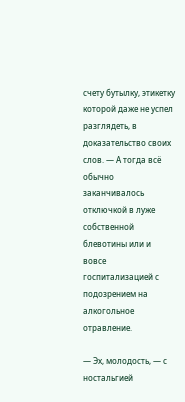счету бутылку, этикетку которой даже не успел разглядеть, в доказательство своих слов. — А тогда всё обычно заканчивалось отключкой в луже собственной блевотины или и вовсе госпитализацией с подозрением на алкогольное отравление.

— Эх, молодость, — с ностальгией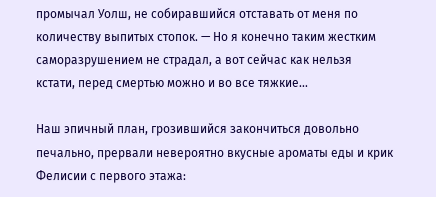промычал Уолш, не собиравшийся отставать от меня по количеству выпитых стопок. — Но я конечно таким жестким саморазрушением не страдал, а вот сейчас как нельзя кстати, перед смертью можно и во все тяжкие...

Наш эпичный план, грозившийся закончиться довольно печально, прервали невероятно вкусные ароматы еды и крик Фелисии с первого этажа: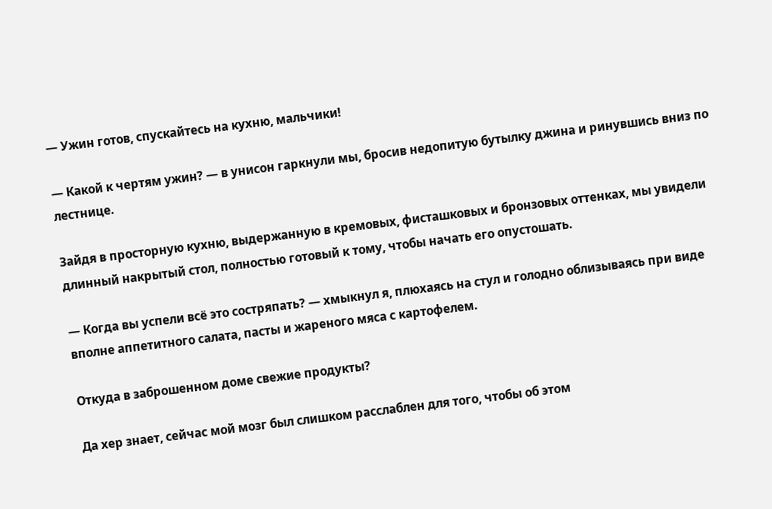— Ужин готов, спускайтесь на кухню, мальчики!

— Какой к чертям ужин? — в унисон гаркнули мы, бросив недопитую бутылку джина и ринувшись вниз по лестнице.

Зайдя в просторную кухню, выдержанную в кремовых, фисташковых и бронзовых оттенках, мы увидели длинный накрытый стол, полностью готовый к тому, чтобы начать его опустошать.

— Когда вы успели всё это состряпать? — хмыкнул я, плюхаясь на стул и голодно облизываясь при виде вполне аппетитного салата, пасты и жареного мяса с картофелем.

Откуда в заброшенном доме свежие продукты?

Да хер знает, сейчас мой мозг был слишком расслаблен для того, чтобы об этом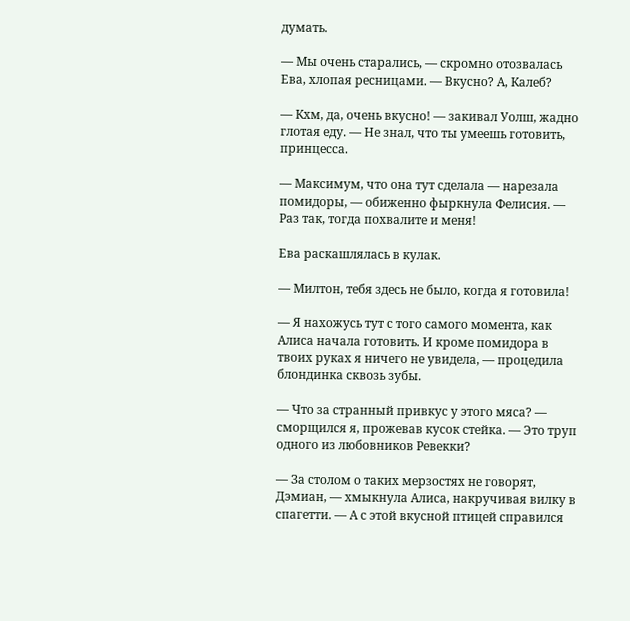думать.

— Мы очень старались, — скромно отозвалась Ева, хлопая ресницами. — Вкусно? А, Калеб?

— Кхм, да, очень вкусно! — закивал Уолш, жадно глотая еду. — Не знал, что ты умеешь готовить, принцесса.

— Максимум, что она тут сделала — нарезала помидоры, — обиженно фыркнула Фелисия. — Раз так, тогда похвалите и меня!

Ева раскашлялась в кулак.

— Милтон, тебя здесь не было, когда я готовила!

— Я нахожусь тут с того самого момента, как Алиса начала готовить. И кроме помидора в твоих руках я ничего не увидела, — процедила блондинка сквозь зубы.

— Что за странный привкус у этого мяса? — сморщился я, прожевав кусок стейка. — Это труп одного из любовников Ревекки?

— За столом о таких мерзостях не говорят, Дэмиан, — хмыкнула Алиса, накручивая вилку в спагетти. — А с этой вкусной птицей справился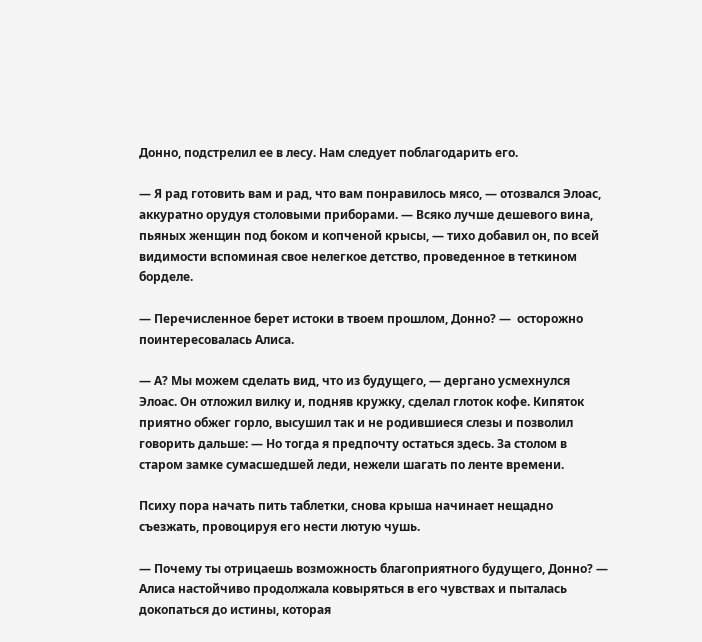Донно, подстрелил ее в лесу. Нам следует поблагодарить его.

— Я рад готовить вам и рад, что вам понравилось мясо, — отозвался Элоас, аккуратно орудуя столовыми приборами. — Всяко лучше дешевого вина, пьяных женщин под боком и копченой крысы, — тихо добавил он, по всей видимости вспоминая свое нелегкое детство, проведенное в теткином борделе.

— Перечисленное берет истоки в твоем прошлом, Донно? —  осторожно поинтересовалась Алиса.

— А? Мы можем сделать вид, что из будущего, — дергано усмехнулся Элоас. Он отложил вилку и, подняв кружку, сделал глоток кофе. Кипяток приятно обжег горло, высушил так и не родившиеся слезы и позволил говорить дальше: — Но тогда я предпочту остаться здесь. За столом в старом замке сумасшедшей леди, нежели шагать по ленте времени.

Психу пора начать пить таблетки, снова крыша начинает нещадно съезжать, провоцируя его нести лютую чушь.

— Почему ты отрицаешь возможность благоприятного будущего, Донно? — Алиса настойчиво продолжала ковыряться в его чувствах и пыталась докопаться до истины, которая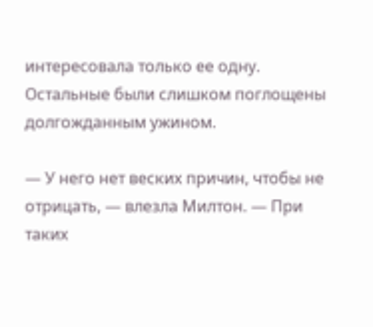интересовала только ее одну. Остальные были слишком поглощены долгожданным ужином.

— У него нет веских причин, чтобы не отрицать, — влезла Милтон. — При таких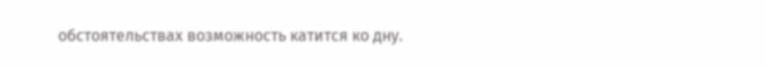обстоятельствах возможность катится ко дну.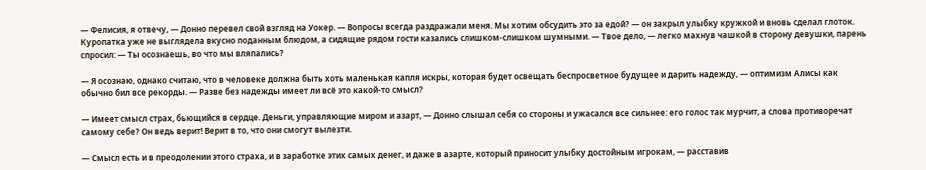— Фелисия, я отвечу, — Донно перевел свой взгляд на Уокер. — Вопросы всегда раздражали меня. Мы хотим обсудить это за едой? — он закрыл улыбку кружкой и вновь сделал глоток. Куропатка уже не выглядела вкусно поданным блюдом, а сидящие рядом гости казались слишком-слишком шумными. — Твое дело, — легко махнув чашкой в сторону девушки, парень спросил: — Ты осознаешь, во что мы вляпались?

— Я осознаю, однако считаю, что в человеке должна быть хоть маленькая капля искры, которая будет освещать беспросветное будущее и дарить надежду, — оптимизм Алисы как обычно бил все рекорды. — Разве без надежды имеет ли всё это какой-то смысл?

— Имеет смысл страх, бьющийся в сердце. Деньги, управляющие миром и азарт, — Донно слышал себя со стороны и ужасался все сильнее: его голос так мурчит, а слова противоречат самому себе? Он ведь верит! Верит в то, что они смогут вылезти.

— Смысл есть и в преодолении этого страха, и в заработке этих самых денег, и даже в азарте, который приносит улыбку достойным игрокам, — расставив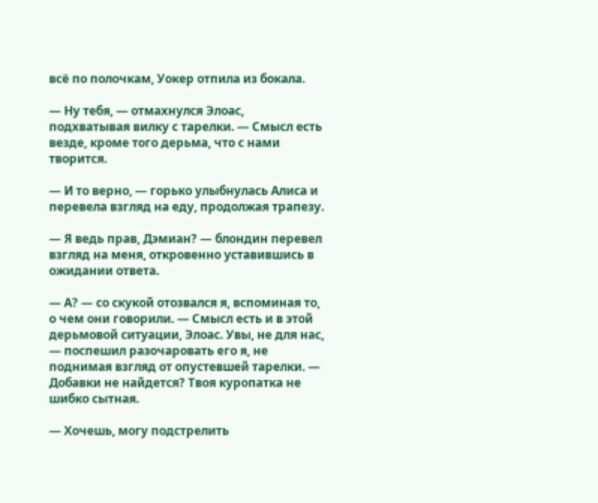всё по полочкам, Уокер отпила из бокала.

— Ну тебя, — отмахнулся Элоас, подхватывая вилку с тарелки. — Смысл есть везде, кроме того дерьма, что с нами творится.

— И то верно, — горько улыбнулась Алиса и перевела взгляд на еду, продолжая трапезу.

— Я ведь прав, Дэмиан? — блондин перевел взгляд на меня, откровенно уставившись в ожидании ответа.

— А? — со скукой отозвался я, вспоминая то, о чем они говорили. — Смысл есть и в этой дерьмовой ситуации, Элоас. Увы, не для нас, — поспешил разочаровать его я, не поднимая взгляд от опустевшей тарелки. — Добавки не найдется? Твоя куропатка не шибко сытная.

— Хочешь, могу подстрелить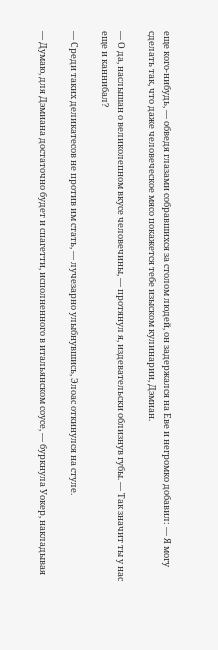еще кого-нибудь, — обведя глазами собравшихся за столом людей, он задержался на Еве и негромко добавил: — Я могу сделать так, что даже человеческое мясо покажется тебе изыском кулинарии, Дэмиан.

— О да, наслышан о великолепном вкусе человечины, — протянул я, издевательски облизнув губы. — Так значит ты у нас еще и каннибал?

— Среди таких деликатесов не против им стать, — лучезарно улыбнувшись, Элоас откинулся на стуле.

— Думаю, для Дэмиана достаточно будет и спагетти, исполненного в итальянском соусе, — буркнула Уокер, накладывая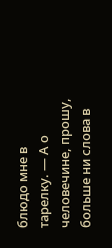блюдо мне в тарелку. — А о человечине, прошу, больше ни слова в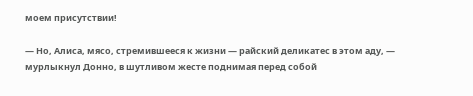моем присутствии!

— Но, Алиса, мясо, стремившееся к жизни — райский деликатес в этом аду, — мурлыкнул Донно, в шутливом жесте поднимая перед собой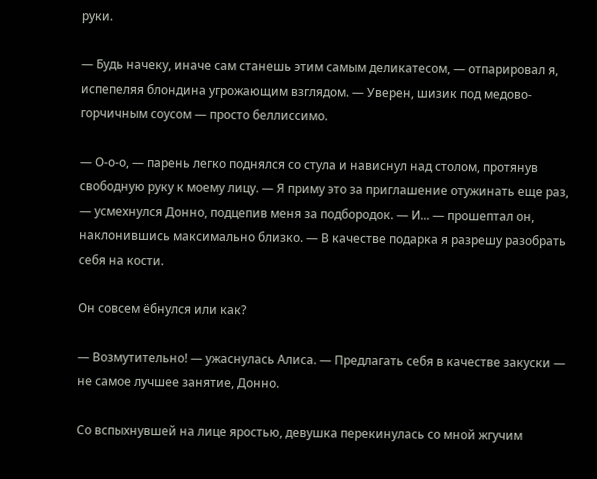руки.

— Будь начеку, иначе сам станешь этим самым деликатесом, — отпарировал я, испепеляя блондина угрожающим взглядом. — Уверен, шизик под медово-горчичным соусом — просто беллиссимо.

— О-о-о, — парень легко поднялся со стула и нависнул над столом, протянув свободную руку к моему лицу. — Я приму это за приглашение отужинать еще раз, — усмехнулся Донно, подцепив меня за подбородок. — И... — прошептал он, наклонившись максимально близко. — В качестве подарка я разрешу разобрать себя на кости.

Он совсем ёбнулся или как?

— Возмутительно! — ужаснулась Алиса. — Предлагать себя в качестве закуски — не самое лучшее занятие, Донно.

Со вспыхнувшей на лице яростью, девушка перекинулась со мной жгучим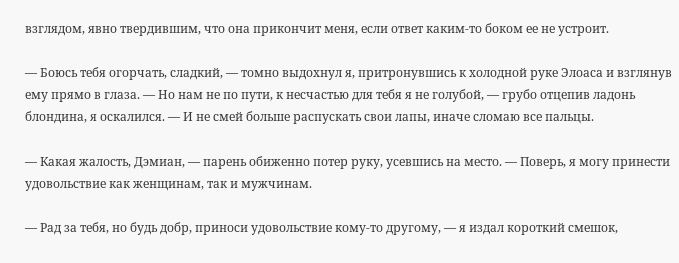взглядом, явно твердившим, что она прикончит меня, если ответ каким-то боком ее не устроит.

— Боюсь тебя огорчать, сладкий, — томно выдохнул я, притронувшись к холодной руке Элоаса и взглянув ему прямо в глаза. — Но нам не по пути, к несчастью для тебя я не голубой, — грубо отцепив ладонь блондина, я оскалился. — И не смей больше распускать свои лапы, иначе сломаю все пальцы.

— Какая жалость, Дэмиан, — парень обиженно потер руку, усевшись на место. — Поверь, я могу принести удовольствие как женщинам, так и мужчинам.

— Рад за тебя, но будь добр, приноси удовольствие кому-то другому, — я издал короткий смешок,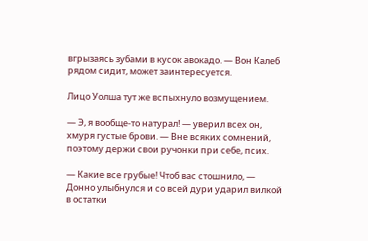вгрызаясь зубами в кусок авокадо. — Вон Калеб рядом сидит, может заинтересуется.

Лицо Уолша тут же вспыхнуло возмущением.

— Э, я вообще-то натурал! — уверил всех он, хмуря густые брови. — Вне всяких сомнений, поэтому держи свои ручонки при себе, псих.

— Какие все грубые! Чтоб вас стошнило, — Донно улыбнулся и со всей дури ударил вилкой в остатки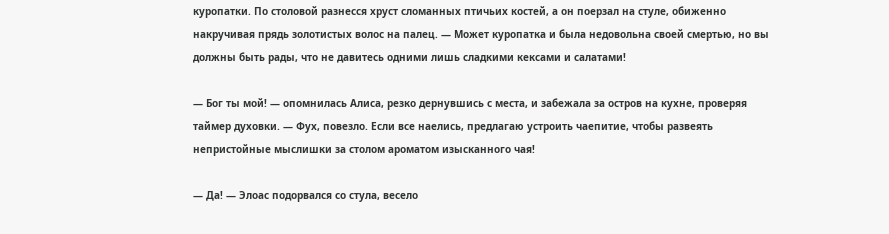куропатки. По столовой разнесся хруст сломанных птичьих костей, а он поерзал на стуле, обиженно накручивая прядь золотистых волос на палец. — Может куропатка и была недовольна своей смертью, но вы должны быть рады, что не давитесь одними лишь сладкими кексами и салатами!

— Бог ты мой! — опомнилась Алиса, резко дернувшись с места, и забежала за остров на кухне, проверяя таймер духовки. — Фух, повезло. Если все наелись, предлагаю устроить чаепитие, чтобы развеять непристойные мыслишки за столом ароматом изысканного чая!

— Да! — Элоас подорвался со стула, весело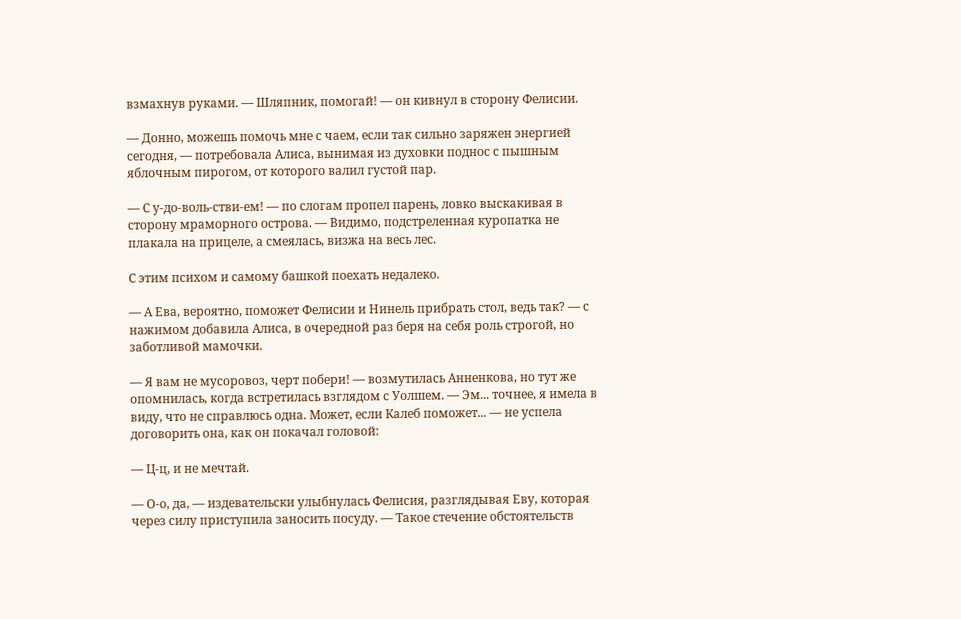взмахнув руками. — Шляпник, помогай! — он кивнул в сторону Фелисии.

— Донно, можешь помочь мне с чаем, если так сильно заряжен энергией сегодня, — потребовала Алиса, вынимая из духовки поднос с пышным яблочным пирогом, от которого валил густой пар.

— С у-до-воль-стви-ем! — по слогам пропел парень, ловко выскакивая в сторону мраморного острова. — Видимо, подстреленная куропатка не плакала на прицеле, а смеялась, визжа на весь лес.

С этим психом и самому башкой поехать недалеко.

— А Ева, вероятно, поможет Фелисии и Нинель прибрать стол, ведь так? — с нажимом добавила Алиса, в очередной раз беря на себя роль строгой, но заботливой мамочки.

— Я вам не мусоровоз, черт побери! — возмутилась Анненкова, но тут же опомнилась, когда встретилась взглядом с Уолшем. — Эм... точнее, я имела в виду, что не справлюсь одна. Может, если Калеб поможет... — не успела договорить она, как он покачал головой:

— Ц-ц, и не мечтай.

— О-о, да, — издевательски улыбнулась Фелисия, разглядывая Еву, которая через силу приступила заносить посуду. — Такое стечение обстоятельств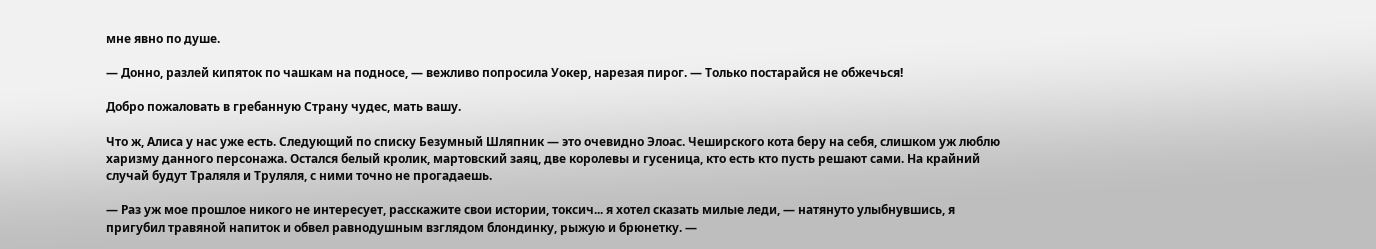мне явно по душе.

— Донно, разлей кипяток по чашкам на подносе, — вежливо попросила Уокер, нарезая пирог. — Только постарайся не обжечься!

Добро пожаловать в гребанную Страну чудес, мать вашу.

Что ж, Алиса у нас уже есть. Следующий по списку Безумный Шляпник — это очевидно Элоас. Чеширского кота беру на себя, слишком уж люблю харизму данного персонажа. Остался белый кролик, мартовский заяц, две королевы и гусеница, кто есть кто пусть решают сами. На крайний случай будут Траляля и Труляля, с ними точно не прогадаешь.

— Раз уж мое прошлое никого не интересует, расскажите свои истории, токсич... я хотел сказать милые леди, — натянуто улыбнувшись, я пригубил травяной напиток и обвел равнодушным взглядом блондинку, рыжую и брюнетку. —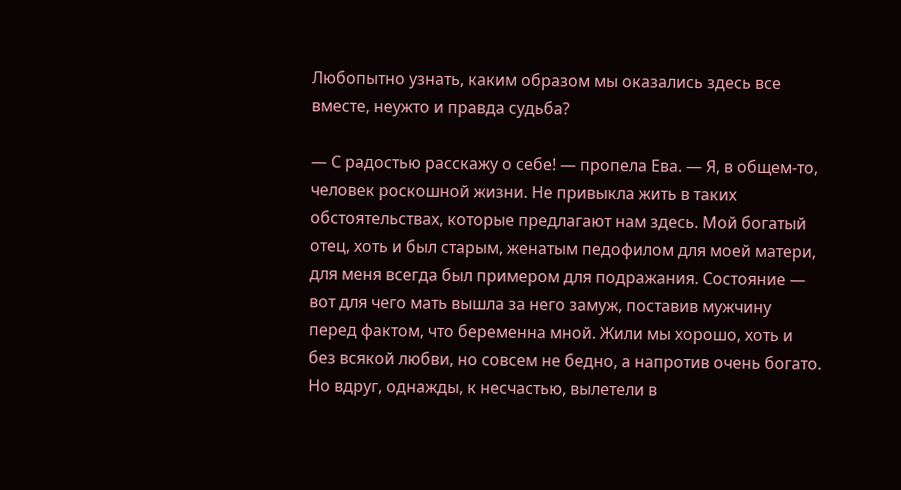Любопытно узнать, каким образом мы оказались здесь все вместе, неужто и правда судьба?

— С радостью расскажу о себе! — пропела Ева. — Я, в общем-то, человек роскошной жизни. Не привыкла жить в таких обстоятельствах, которые предлагают нам здесь. Мой богатый отец, хоть и был старым, женатым педофилом для моей матери, для меня всегда был примером для подражания. Состояние — вот для чего мать вышла за него замуж, поставив мужчину перед фактом, что беременна мной. Жили мы хорошо, хоть и без всякой любви, но совсем не бедно, а напротив очень богато. Но вдруг, однажды, к несчастью, вылетели в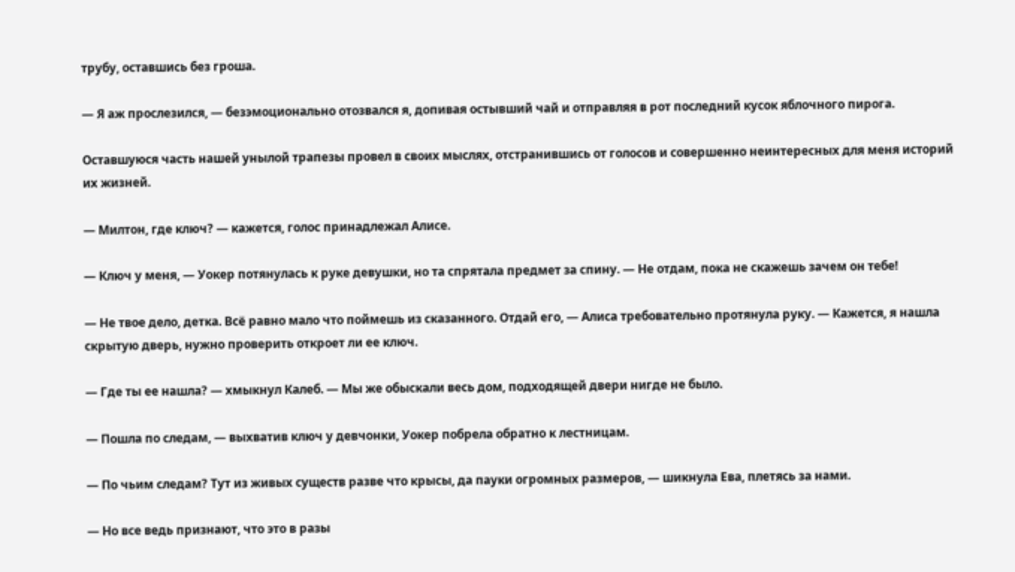трубу, оставшись без гроша.

— Я аж прослезился, — безэмоционально отозвался я, допивая остывший чай и отправляя в рот последний кусок яблочного пирога.

Оставшуюся часть нашей унылой трапезы провел в своих мыслях, отстранившись от голосов и совершенно неинтересных для меня историй их жизней.

— Милтон, где ключ? — кажется, голос принадлежал Алисе.

— Ключ у меня, — Уокер потянулась к руке девушки, но та спрятала предмет за спину. — Не отдам, пока не скажешь зачем он тебе!

— Не твое дело, детка. Всё равно мало что поймешь из сказанного. Отдай его, — Алиса требовательно протянула руку. — Кажется, я нашла скрытую дверь, нужно проверить откроет ли ее ключ.

— Где ты ее нашла? — хмыкнул Калеб. — Мы же обыскали весь дом, подходящей двери нигде не было.

— Пошла по следам, — выхватив ключ у девчонки, Уокер побрела обратно к лестницам.

— По чьим следам? Тут из живых существ разве что крысы, да пауки огромных размеров, — шикнула Ева, плетясь за нами.

— Но все ведь признают, что это в разы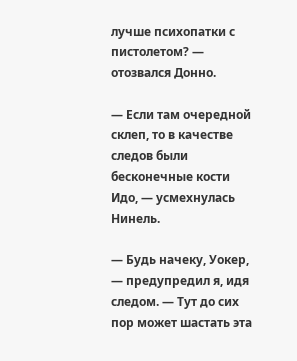лучше психопатки с пистолетом? — отозвался Донно.

— Если там очередной склеп, то в качестве следов были бесконечные кости Идо, — усмехнулась Нинель.

— Будь начеку, Уокер, — предупредил я, идя следом. — Тут до сих пор может шастать эта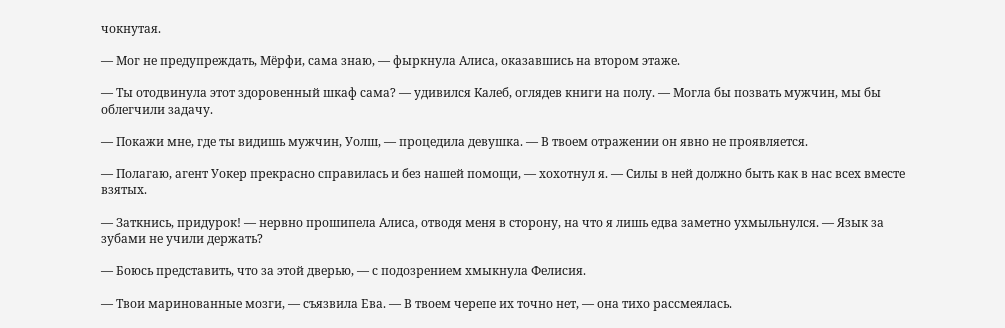чокнутая.

— Мог не предупреждать, Мёрфи, сама знаю, — фыркнула Алиса, оказавшись на втором этаже.

— Ты отодвинула этот здоровенный шкаф сама? — удивился Калеб, оглядев книги на полу. — Могла бы позвать мужчин, мы бы облегчили задачу.

— Покажи мне, где ты видишь мужчин, Уолш, — процедила девушка. — В твоем отражении он явно не проявляется.

— Полагаю, агент Уокер прекрасно справилась и без нашей помощи, — хохотнул я. — Силы в ней должно быть как в нас всех вместе взятых.

— Заткнись, придурок! — нервно прошипела Алиса, отводя меня в сторону, на что я лишь едва заметно ухмыльнулся. — Язык за зубами не учили держать?

— Боюсь представить, что за этой дверью, — с подозрением хмыкнула Фелисия.

— Твои маринованные мозги, — съязвила Ева. — В твоем черепе их точно нет, — она тихо рассмеялась.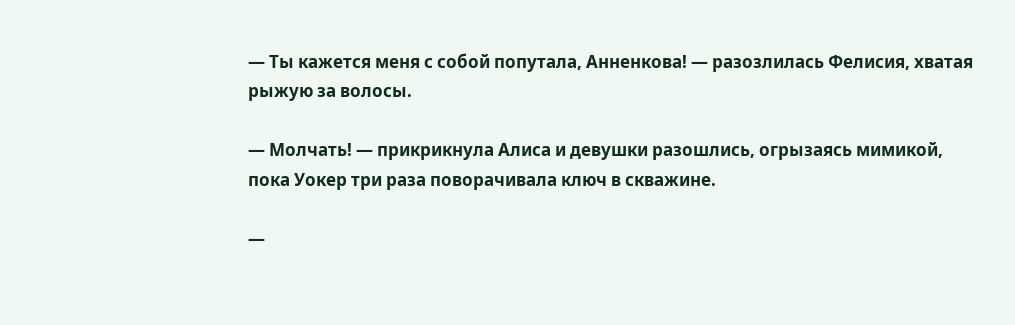— Ты кажется меня с собой попутала, Анненкова! — разозлилась Фелисия, хватая рыжую за волосы.

— Молчать! — прикрикнула Алиса и девушки разошлись, огрызаясь мимикой, пока Уокер три раза поворачивала ключ в скважине.

—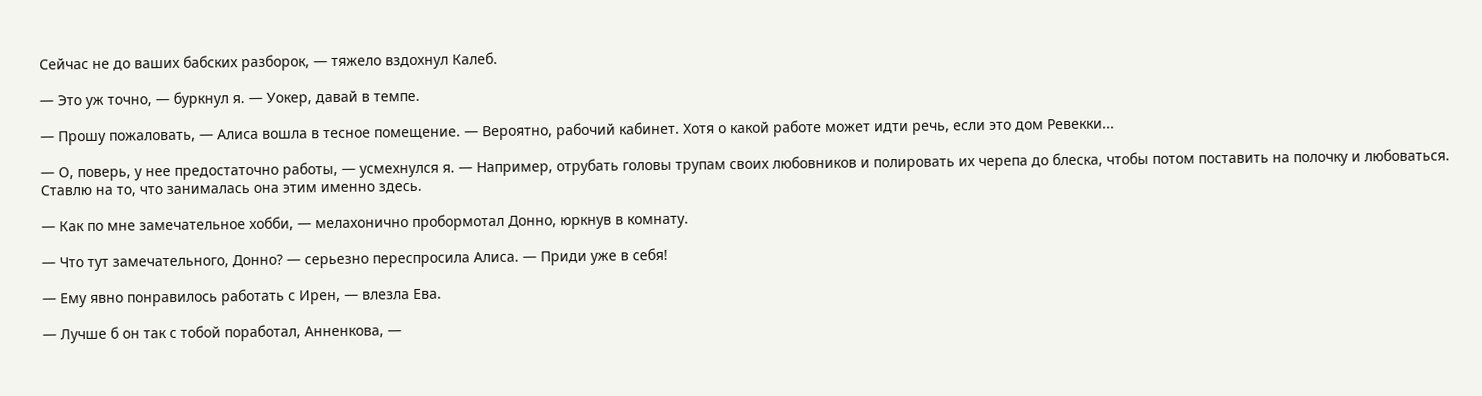Сейчас не до ваших бабских разборок, — тяжело вздохнул Калеб.

— Это уж точно, — буркнул я. — Уокер, давай в темпе.

— Прошу пожаловать, — Алиса вошла в тесное помещение. — Вероятно, рабочий кабинет. Хотя о какой работе может идти речь, если это дом Ревекки...

— О, поверь, у нее предостаточно работы, — усмехнулся я. — Например, отрубать головы трупам своих любовников и полировать их черепа до блеска, чтобы потом поставить на полочку и любоваться. Ставлю на то, что занималась она этим именно здесь.

— Как по мне замечательное хобби, — мелахонично пробормотал Донно, юркнув в комнату.

— Что тут замечательного, Донно? — серьезно переспросила Алиса. — Приди уже в себя!

— Ему явно понравилось работать с Ирен, — влезла Ева.

— Лучше б он так с тобой поработал, Анненкова, —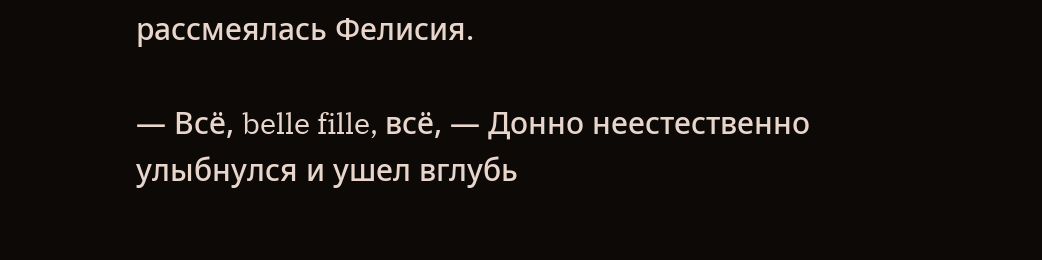рассмеялась Фелисия.

— Всё, belle fille, всё, — Донно неестественно улыбнулся и ушел вглубь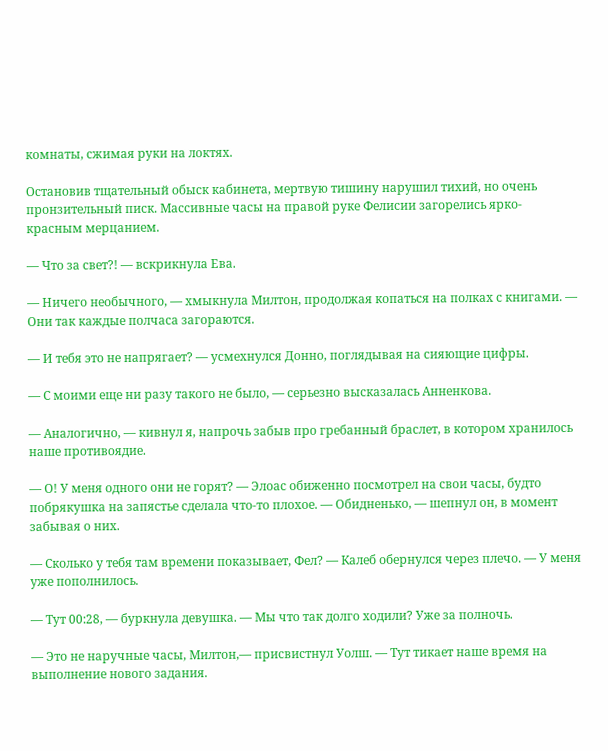комнаты, сжимая руки на локтях.

Остановив тщательный обыск кабинета, мертвую тишину нарушил тихий, но очень пронзительный писк. Массивные часы на правой руке Фелисии загорелись ярко-красным мерцанием.

— Что за свет?! — вскрикнула Ева.

— Ничего необычного, — хмыкнула Милтон, продолжая копаться на полках с книгами. — Они так каждые полчаса загораются.

— И тебя это не напрягает? — усмехнулся Донно, поглядывая на сияющие цифры.

— С моими еще ни разу такого не было, — серьезно высказалась Анненкова.

— Аналогично, — кивнул я, напрочь забыв про гребанный браслет, в котором хранилось наше противоядие.

— О! У меня одного они не горят? — Элоас обиженно посмотрел на свои часы, будто побрякушка на запястье сделала что-то плохое. — Обидненько, — шепнул он, в момент забывая о них.

— Сколько у тебя там времени показывает, Фел? — Калеб обернулся через плечо. — У меня уже пополнилось.

— Тут 00:28, — буркнула девушка. — Мы что так долго ходили? Уже за полночь.

— Это не наручные часы, Милтон,— присвистнул Уолш. — Тут тикает наше время на выполнение нового задания.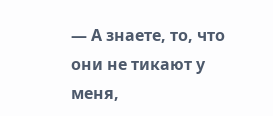— А знаете, то, что они не тикают у меня,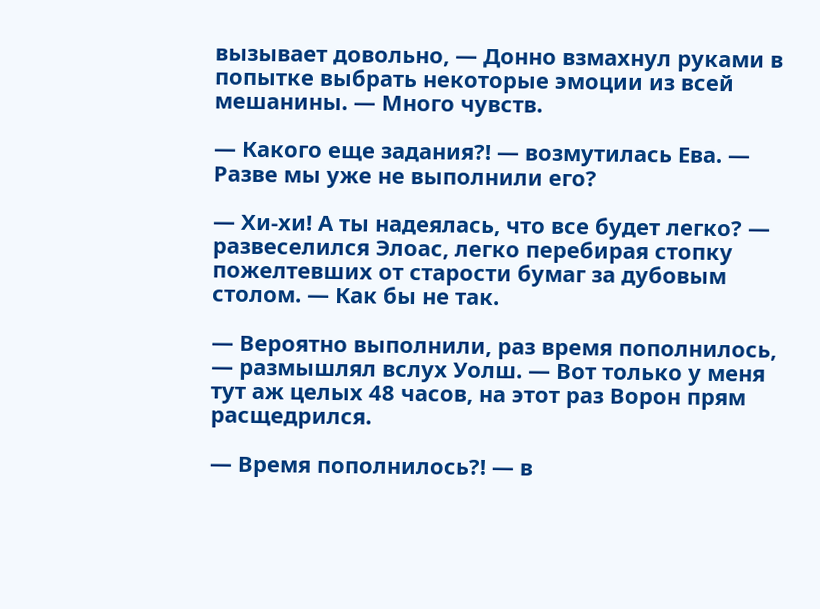вызывает довольно, — Донно взмахнул руками в попытке выбрать некоторые эмоции из всей мешанины. — Много чувств.

— Какого еще задания?! — возмутилась Ева. — Разве мы уже не выполнили его?

— Хи-хи! А ты надеялась, что все будет легко? — развеселился Элоас, легко перебирая стопку пожелтевших от старости бумаг за дубовым столом. — Как бы не так.

— Вероятно выполнили, раз время пополнилось, — размышлял вслух Уолш. — Вот только у меня тут аж целых 48 часов, на этот раз Ворон прям расщедрился.

— Время пополнилось?! — в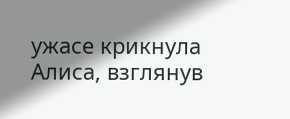ужасе крикнула Алиса, взглянув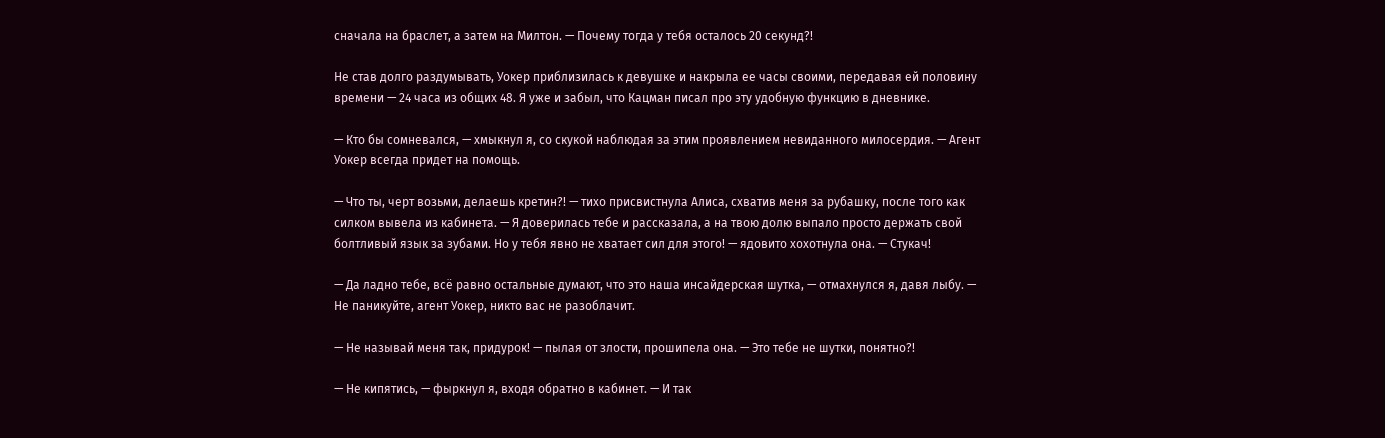сначала на браслет, а затем на Милтон. — Почему тогда у тебя осталось 20 секунд?!

Не став долго раздумывать, Уокер приблизилась к девушке и накрыла ее часы своими, передавая ей половину времени — 24 часа из общих 48. Я уже и забыл, что Кацман писал про эту удобную функцию в дневнике.

— Кто бы сомневался, — хмыкнул я, со скукой наблюдая за этим проявлением невиданного милосердия. — Агент Уокер всегда придет на помощь.

— Что ты, черт возьми, делаешь кретин?! — тихо присвистнула Алиса, схватив меня за рубашку, после того как силком вывела из кабинета. — Я доверилась тебе и рассказала, а на твою долю выпало просто держать свой болтливый язык за зубами. Но у тебя явно не хватает сил для этого! — ядовито хохотнула она. — Стукач!

— Да ладно тебе, всё равно остальные думают, что это наша инсайдерская шутка, — отмахнулся я, давя лыбу. — Не паникуйте, агент Уокер, никто вас не разоблачит.

— Не называй меня так, придурок! — пылая от злости, прошипела она. — Это тебе не шутки, понятно?!

— Не кипятись, — фыркнул я, входя обратно в кабинет. — И так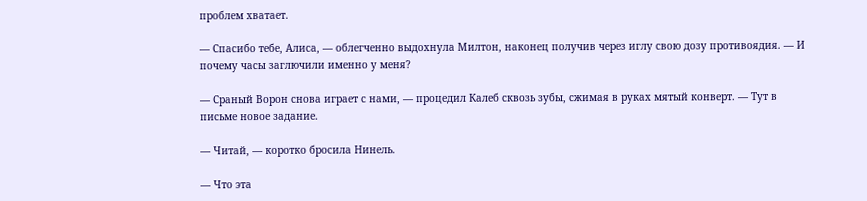проблем хватает.

— Спасибо тебе, Алиса, — облегченно выдохнула Милтон, наконец получив через иглу свою дозу противоядия. — И почему часы заглючили именно у меня?

— Сраный Ворон снова играет с нами, — процедил Калеб сквозь зубы, сжимая в руках мятый конверт. — Тут в письме новое задание.

— Читай, — коротко бросила Нинель.

— Что эта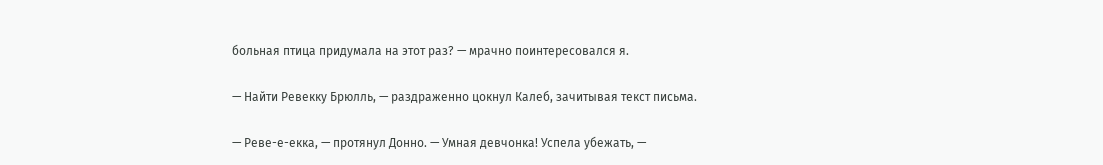больная птица придумала на этот раз? — мрачно поинтересовался я.

— Найти Ревекку Брюлль, — раздраженно цокнул Калеб, зачитывая текст письма.

— Реве-е-екка, — протянул Донно. — Умная девчонка! Успела убежать, —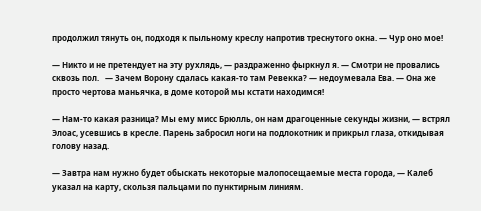продолжил тянуть он, подходя к пыльному креслу напротив треснутого окна. — Чур оно мое!

— Никто и не претендует на эту рухлядь, — раздраженно фыркнул я. — Смотри не провались сквозь пол.   — Зачем Ворону сдалась какая-то там Ревекка? — недоумевала Ева. — Она же просто чертова маньячка, в доме которой мы кстати находимся!

— Нам-то какая разница? Мы ему мисс Брюлль, он нам драгоценные секунды жизни, — встрял Элоас, усевшись в кресле. Парень забросил ноги на подлокотник и прикрыл глаза, откидывая голову назад.

— Завтра нам нужно будет обыскать некоторые малопосещаемые места города, — Калеб указал на карту, скользя пальцами по пунктирным линиям.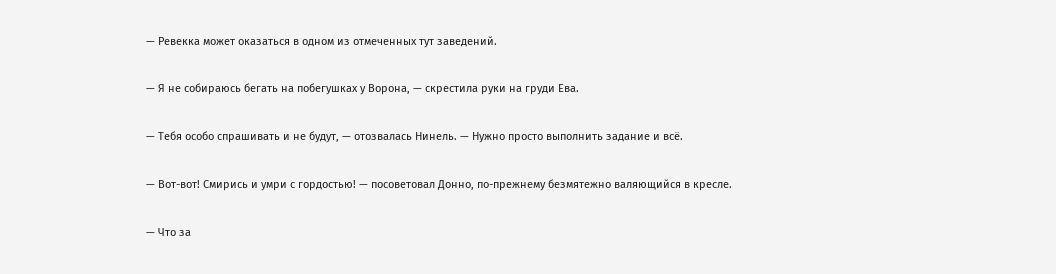— Ревекка может оказаться в одном из отмеченных тут заведений.

— Я не собираюсь бегать на побегушках у Ворона, — скрестила руки на груди Ева.

— Тебя особо спрашивать и не будут, — отозвалась Нинель. — Нужно просто выполнить задание и всё.

— Вот-вот! Смирись и умри с гордостью! — посоветовал Донно, по-прежнему безмятежно валяющийся в кресле.

— Что за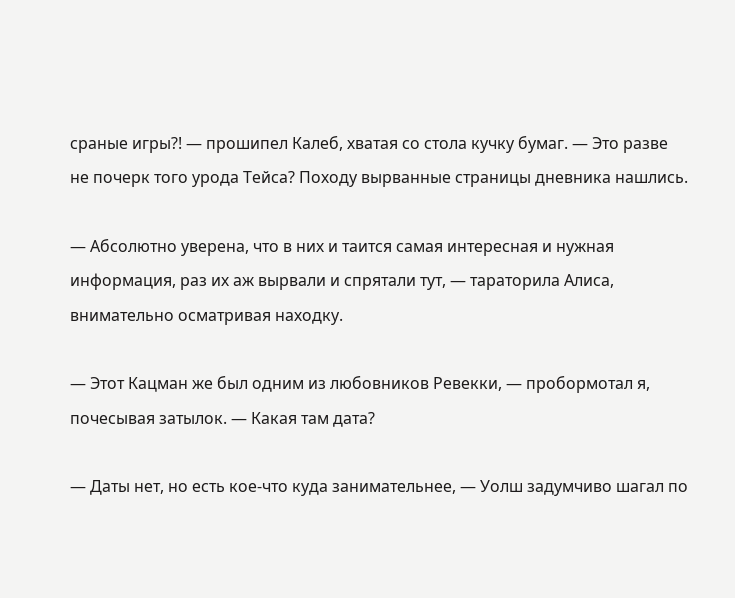сраные игры?! — прошипел Калеб, хватая со стола кучку бумаг. — Это разве не почерк того урода Тейса? Походу вырванные страницы дневника нашлись.

— Абсолютно уверена, что в них и таится самая интересная и нужная информация, раз их аж вырвали и спрятали тут, — тараторила Алиса, внимательно осматривая находку.

— Этот Кацман же был одним из любовников Ревекки, — пробормотал я, почесывая затылок. — Какая там дата?

— Даты нет, но есть кое-что куда занимательнее, — Уолш задумчиво шагал по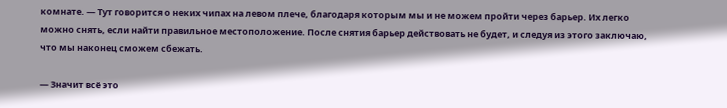комнате. — Тут говорится о неких чипах на левом плече, благодаря которым мы и не можем пройти через барьер. Их легко можно снять, если найти правильное местоположение. После снятия барьер действовать не будет, и следуя из этого заключаю, что мы наконец сможем сбежать.

— Значит всё это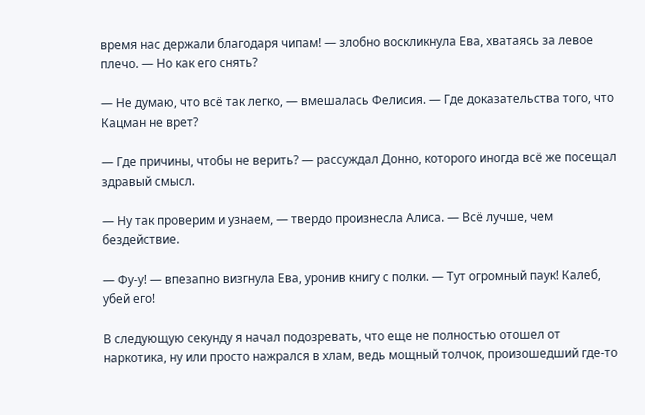время нас держали благодаря чипам! — злобно воскликнула Ева, хватаясь за левое плечо. — Но как его снять?

— Не думаю, что всё так легко, — вмешалась Фелисия. — Где доказательства того, что Кацман не врет?

— Где причины, чтобы не верить? — рассуждал Донно, которого иногда всё же посещал здравый смысл.

— Ну так проверим и узнаем, — твердо произнесла Алиса. — Всё лучше, чем бездействие.

— Фу-у! — впезапно визгнула Ева, уронив книгу с полки. — Тут огромный паук! Калеб, убей его!

В следующую секунду я начал подозревать, что еще не полностью отошел от наркотика, ну или просто нажрался в хлам, ведь мощный толчок, произошедший где-то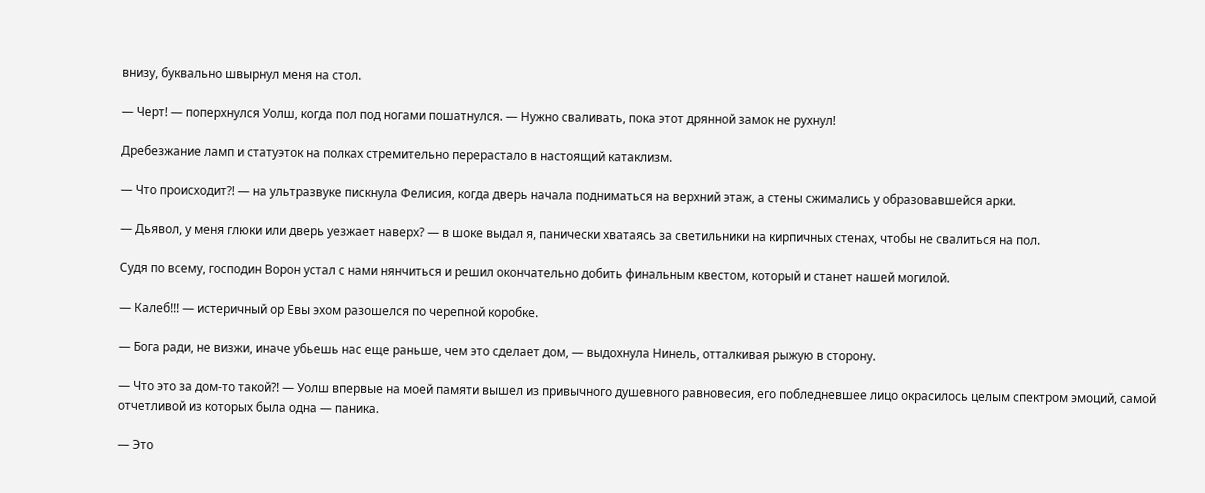внизу, буквально швырнул меня на стол.

— Черт! — поперхнулся Уолш, когда пол под ногами пошатнулся. — Нужно сваливать, пока этот дрянной замок не рухнул!

Дребезжание ламп и статуэток на полках стремительно перерастало в настоящий катаклизм.

— Что происходит?! — на ультразвуке пискнула Фелисия, когда дверь начала подниматься на верхний этаж, а стены сжимались у образовавшейся арки.

— Дьявол, у меня глюки или дверь уезжает наверх? — в шоке выдал я, панически хватаясь за светильники на кирпичных стенах, чтобы не свалиться на пол.

Судя по всему, господин Ворон устал с нами нянчиться и решил окончательно добить финальным квестом, который и станет нашей могилой.

— Калеб!!! — истеричный ор Евы эхом разошелся по черепной коробке.

— Бога ради, не визжи, иначе убьешь нас еще раньше, чем это сделает дом, — выдохнула Нинель, отталкивая рыжую в сторону.

— Что это за дом-то такой?! — Уолш впервые на моей памяти вышел из привычного душевного равновесия, его побледневшее лицо окрасилось целым спектром эмоций, самой отчетливой из которых была одна — паника.

— Это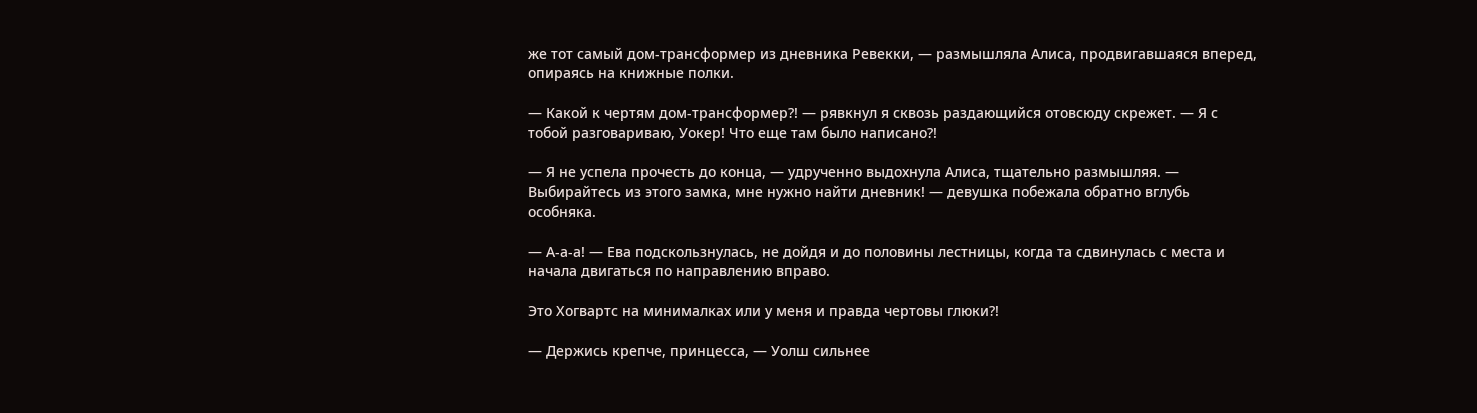же тот самый дом-трансформер из дневника Ревекки, — размышляла Алиса, продвигавшаяся вперед, опираясь на книжные полки.

— Какой к чертям дом-трансформер?! — рявкнул я сквозь раздающийся отовсюду скрежет. — Я с тобой разговариваю, Уокер! Что еще там было написано?!

— Я не успела прочесть до конца, — удрученно выдохнула Алиса, тщательно размышляя. — Выбирайтесь из этого замка, мне нужно найти дневник! — девушка побежала обратно вглубь особняка.

— А-а-а! — Ева подскользнулась, не дойдя и до половины лестницы, когда та сдвинулась с места и начала двигаться по направлению вправо.

Это Хогвартс на минималках или у меня и правда чертовы глюки?!

— Держись крепче, принцесса, — Уолш сильнее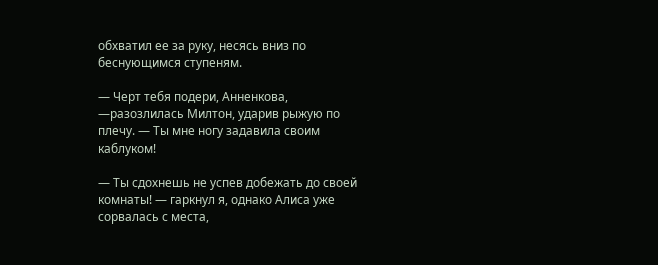обхватил ее за руку, несясь вниз по беснующимся ступеням.

— Черт тебя подери, Анненкова, —разозлилась Милтон, ударив рыжую по плечу. — Ты мне ногу задавила своим каблуком!

— Ты сдохнешь не успев добежать до своей комнаты! — гаркнул я, однако Алиса уже сорвалась с места,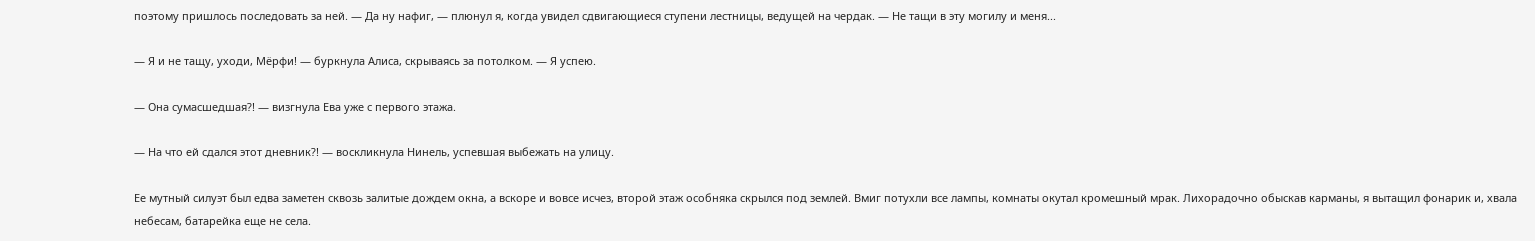поэтому пришлось последовать за ней. — Да ну нафиг, — плюнул я, когда увидел сдвигающиеся ступени лестницы, ведущей на чердак. — Не тащи в эту могилу и меня...

— Я и не тащу, уходи, Мёрфи! — буркнула Алиса, скрываясь за потолком. — Я успею.

— Она сумасшедшая?! — визгнула Ева уже с первого этажа.

— На что ей сдался этот дневник?! — воскликнула Нинель, успевшая выбежать на улицу.

Ее мутный силуэт был едва заметен сквозь залитые дождем окна, а вскоре и вовсе исчез, второй этаж особняка скрылся под землей. Вмиг потухли все лампы, комнаты окутал кромешный мрак. Лихорадочно обыскав карманы, я вытащил фонарик и, хвала небесам, батарейка еще не села.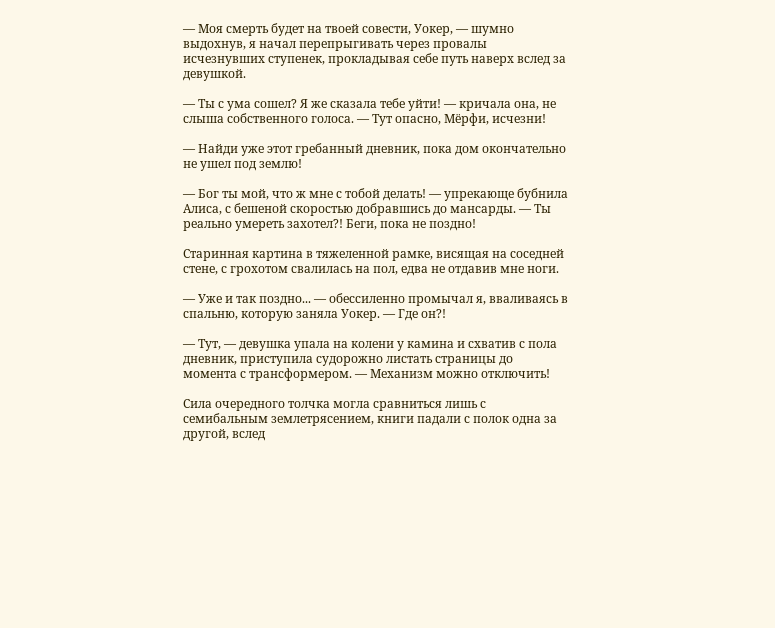— Моя смерть будет на твоей совести, Уокер, — шумно выдохнув, я начал перепрыгивать через провалы исчезнувших ступенек, прокладывая себе путь наверх вслед за девушкой.

— Ты с ума сошел? Я же сказала тебе уйти! — кричала она, не слыша собственного голоса. — Тут опасно, Мёрфи, исчезни!

— Найди уже этот гребанный дневник, пока дом окончательно не ушел под землю!

— Бог ты мой, что ж мне с тобой делать! — упрекающе бубнила Алиса, с бешеной скоростью добравшись до мансарды. — Ты реально умереть захотел?! Беги, пока не поздно!

Старинная картина в тяжеленной рамке, висящая на соседней стене, с грохотом свалилась на пол, едва не отдавив мне ноги.

— Уже и так поздно... — обессиленно промычал я, вваливаясь в спальню, которую заняла Уокер. — Где он?!

— Тут, — девушка упала на колени у камина и схватив с пола дневник, приступила судорожно листать страницы до момента с трансформером. — Механизм можно отключить!

Сила очередного толчка могла сравниться лишь с семибальным землетрясением, книги падали с полок одна за другой, вслед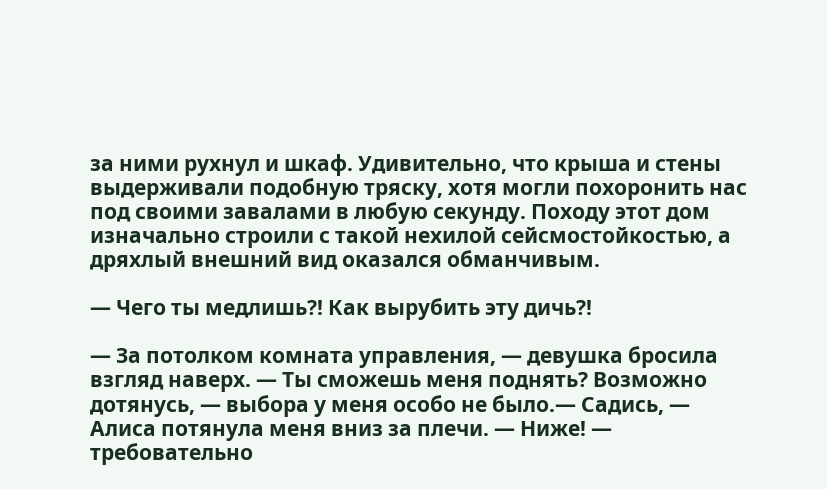за ними рухнул и шкаф. Удивительно, что крыша и стены выдерживали подобную тряску, хотя могли похоронить нас под своими завалами в любую секунду. Походу этот дом изначально строили с такой нехилой сейсмостойкостью, а дряхлый внешний вид оказался обманчивым.

— Чего ты медлишь?! Как вырубить эту дичь?!

— За потолком комната управления, — девушка бросила взгляд наверх. — Ты сможешь меня поднять? Возможно дотянусь, — выбора у меня особо не было.— Садись, — Алиса потянула меня вниз за плечи. — Ниже! — требовательно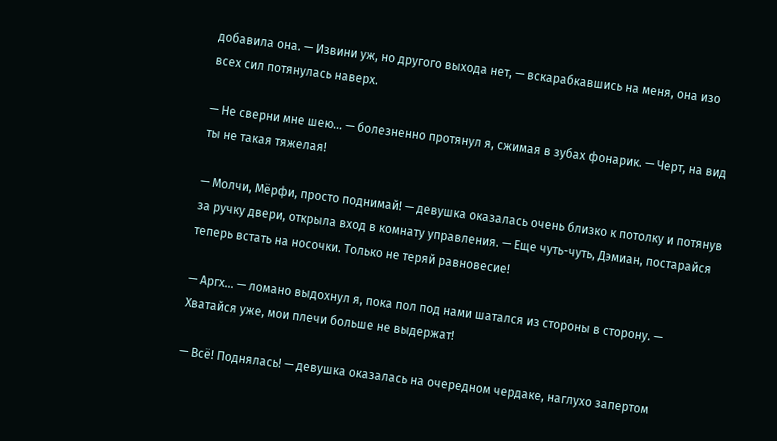добавила она. — Извини уж, но другого выхода нет, — вскарабкавшись на меня, она изо всех сил потянулась наверх.

— Не сверни мне шею... — болезненно протянул я, сжимая в зубах фонарик. — Черт, на вид ты не такая тяжелая!

— Молчи, Мёрфи, просто поднимай! — девушка оказалась очень близко к потолку и потянув за ручку двери, открыла вход в комнату управления. — Еще чуть-чуть, Дэмиан, постарайся теперь встать на носочки. Только не теряй равновесие!

— Аргх... — ломано выдохнул я, пока пол под нами шатался из стороны в сторону. — Хватайся уже, мои плечи больше не выдержат!

— Всё! Поднялась! — девушка оказалась на очередном чердаке, наглухо запертом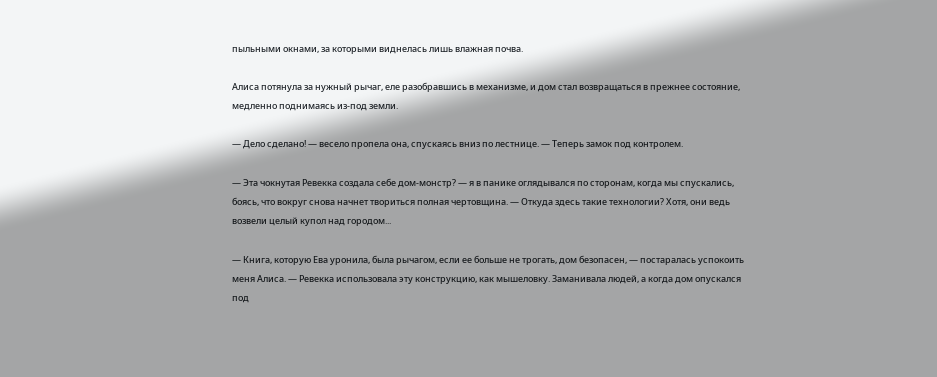пыльными окнами, за которыми виднелась лишь влажная почва.

Алиса потянула за нужный рычаг, еле разобравшись в механизме, и дом стал возвращаться в прежнее состояние, медленно поднимаясь из-под земли.

— Дело сделано! — весело пропела она, спускаясь вниз по лестнице. — Теперь замок под контролем.

— Эта чокнутая Ревекка создала себе дом-монстр? — я в панике оглядывался по сторонам, когда мы спускались, боясь, что вокруг снова начнет твориться полная чертовщина. — Откуда здесь такие технологии? Хотя, они ведь возвели целый купол над городом...

— Книга, которую Ева уронила, была рычагом, если ее больше не трогать, дом безопасен, — постаралась успокоить меня Алиса. — Ревекка использовала эту конструкцию, как мышеловку. Заманивала людей, а когда дом опускался под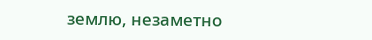землю, незаметно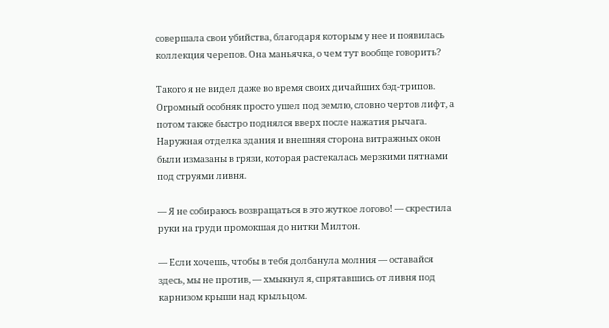совершала свои убийства, благодаря которым у нее и появилась коллекция черепов. Она маньячка, о чем тут вообще говорить?

Такого я не видел даже во время своих дичайших бэд-трипов. Огромный особняк просто ушел под землю, словно чертов лифт, а потом также быстро поднялся вверх после нажатия рычага. Наружная отделка здания и внешняя сторона витражных окон были измазаны в грязи, которая растекалась мерзкими пятнами под струями ливня.

— Я не собираюсь возвращаться в это жуткое логово! — скрестила руки на груди промокшая до нитки Милтон.

— Если хочешь, чтобы в тебя долбанула молния — оставайся здесь, мы не против, — хмыкнул я, спрятавшись от ливня под карнизом крыши над крыльцом.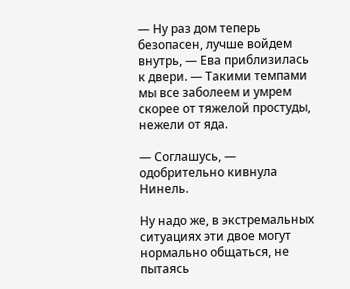— Ну раз дом теперь безопасен, лучше войдем внутрь, — Ева приблизилась к двери. — Такими темпами мы все заболеем и умрем скорее от тяжелой простуды, нежели от яда.

— Соглашусь, — одобрительно кивнула Нинель.

Ну надо же, в экстремальных ситуациях эти двое могут нормально общаться, не пытаясь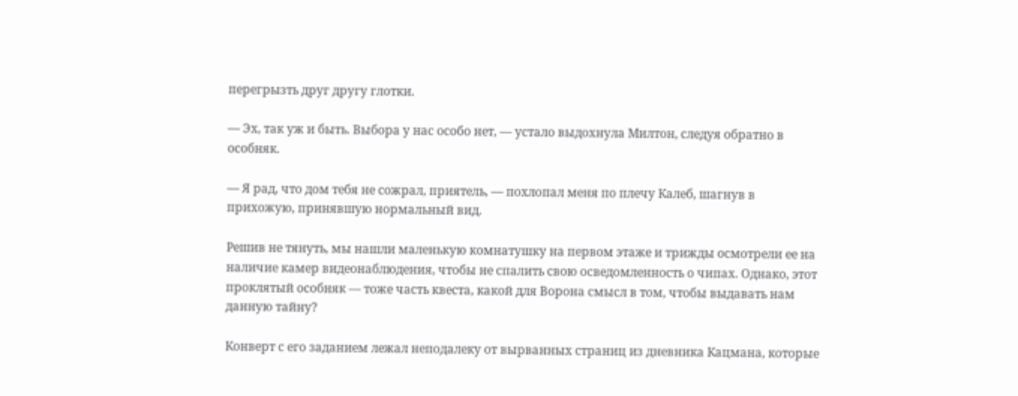перегрызть друг другу глотки.

— Эх, так уж и быть. Выбора у нас особо нет, — устало выдохнула Милтон, следуя обратно в особняк.

— Я рад, что дом тебя не сожрал, приятель, — похлопал меня по плечу Калеб, шагнув в прихожую, принявшую нормальный вид.

Решив не тянуть, мы нашли маленькую комнатушку на первом этаже и трижды осмотрели ее на наличие камер видеонаблюдения, чтобы не спалить свою осведомленность о чипах. Однако, этот проклятый особняк — тоже часть квеста, какой для Ворона смысл в том, чтобы выдавать нам данную тайну?

Конверт с его заданием лежал неподалеку от вырванных страниц из дневника Кацмана, которые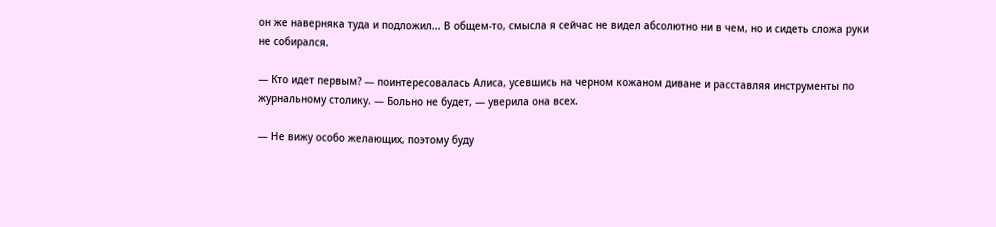он же наверняка туда и подложил... В общем-то, смысла я сейчас не видел абсолютно ни в чем, но и сидеть сложа руки не собирался.

— Кто идет первым? — поинтересовалась Алиса, усевшись на черном кожаном диване и расставляя инструменты по журнальному столику. — Больно не будет, — уверила она всех.

— Не вижу особо желающих, поэтому буду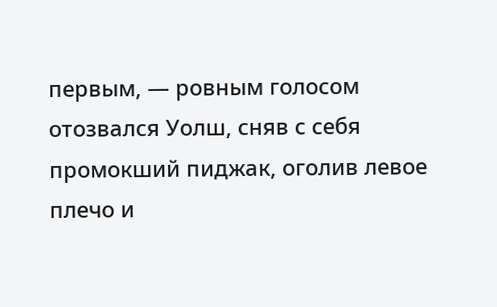первым, — ровным голосом отозвался Уолш, сняв с себя промокший пиджак, оголив левое плечо и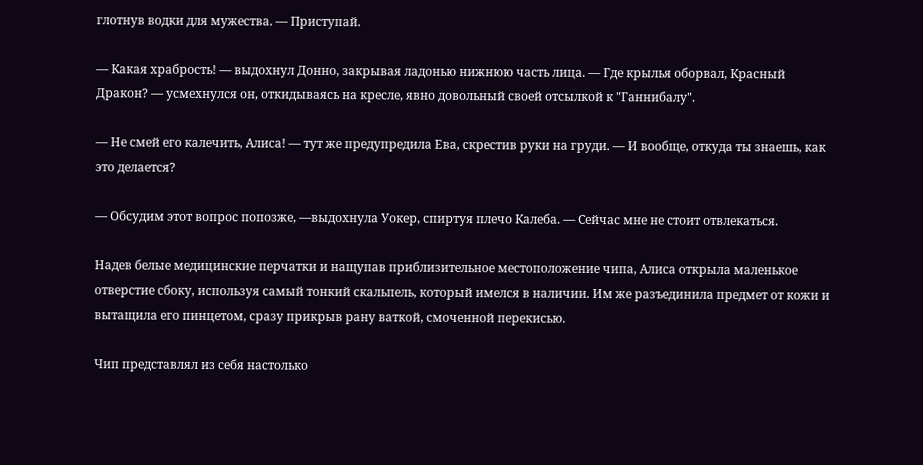глотнув водки для мужества. — Приступай.

— Какая храбрость! — выдохнул Донно, закрывая ладонью нижнюю часть лица. — Где крылья оборвал, Красный Дракон? — усмехнулся он, откидываясь на кресле, явно довольный своей отсылкой к "Ганнибалу".

— Не смей его калечить, Алиса! — тут же предупредила Ева, скрестив руки на груди. — И вообще, откуда ты знаешь, как это делается?

— Обсудим этот вопрос попозже, —выдохнула Уокер, спиртуя плечо Калеба. — Сейчас мне не стоит отвлекаться.

Надев белые медицинские перчатки и нащупав приблизительное местоположение чипа, Алиса открыла маленькое отверстие сбоку, используя самый тонкий скальпель, который имелся в наличии. Им же разъединила предмет от кожи и вытащила его пинцетом, сразу прикрыв рану ваткой, смоченной перекисью.

Чип представлял из себя настолько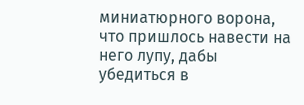миниатюрного ворона, что пришлось навести на него лупу, дабы убедиться в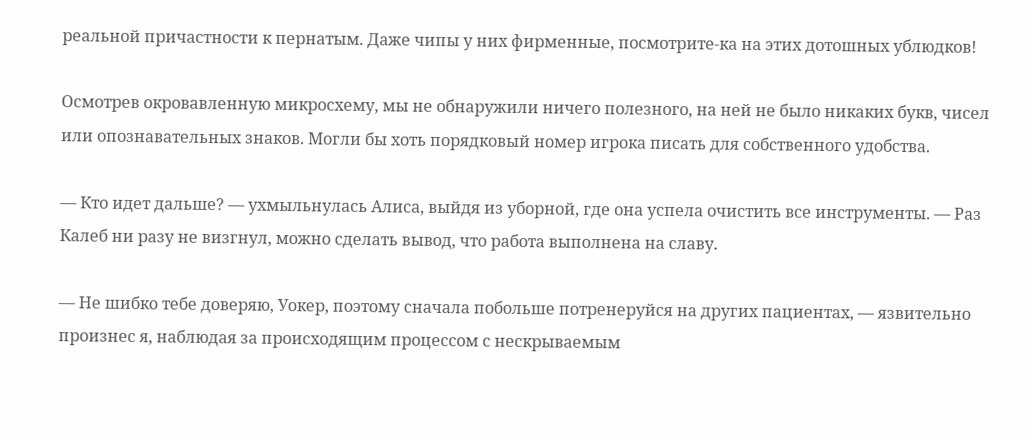реальной причастности к пернатым. Даже чипы у них фирменные, посмотрите-ка на этих дотошных ублюдков!

Осмотрев окровавленную микросхему, мы не обнаружили ничего полезного, на ней не было никаких букв, чисел или опознавательных знаков. Могли бы хоть порядковый номер игрока писать для собственного удобства.

— Кто идет дальше? — ухмыльнулась Алиса, выйдя из уборной, где она успела очистить все инструменты. — Раз Калеб ни разу не визгнул, можно сделать вывод, что работа выполнена на славу.

— Не шибко тебе доверяю, Уокер, поэтому сначала побольше потренеруйся на других пациентах, — язвительно произнес я, наблюдая за происходящим процессом с нескрываемым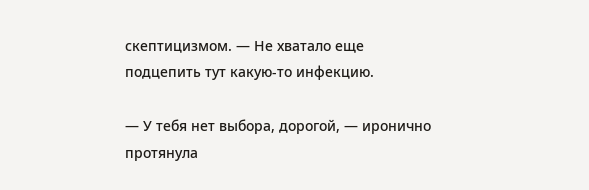скептицизмом. — Не хватало еще подцепить тут какую-то инфекцию.

— У тебя нет выбора, дорогой, — иронично протянула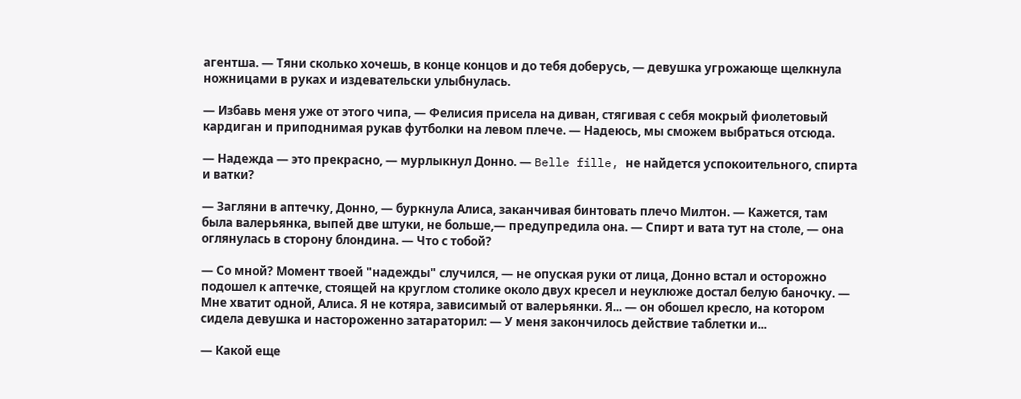агентша. — Тяни сколько хочешь, в конце концов и до тебя доберусь, — девушка угрожающе щелкнула ножницами в руках и издевательски улыбнулась.

— Избавь меня уже от этого чипа, — Фелисия присела на диван, стягивая с себя мокрый фиолетовый кардиган и приподнимая рукав футболки на левом плече. — Надеюсь, мы сможем выбраться отсюда.

— Надежда — это прекрасно, — мурлыкнул Донно. — Belle fille, не найдется успокоительного, спирта и ватки?

— Загляни в аптечку, Донно, — буркнула Алиса, заканчивая бинтовать плечо Милтон. — Кажется, там была валерьянка, выпей две штуки, не больше,— предупредила она. — Спирт и вата тут на столе, — она оглянулась в сторону блондина. — Что с тобой?

— Со мной? Момент твоей "надежды" случился, — не опуская руки от лица, Донно встал и осторожно подошел к аптечке, стоящей на круглом столике около двух кресел и неуклюже достал белую баночку. — Мне хватит одной, Алиса. Я не котяра, зависимый от валерьянки. Я... — он обошел кресло, на котором сидела девушка и настороженно затараторил: — У меня закончилось действие таблетки и...

— Какой еще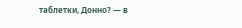таблетки, Донно? — в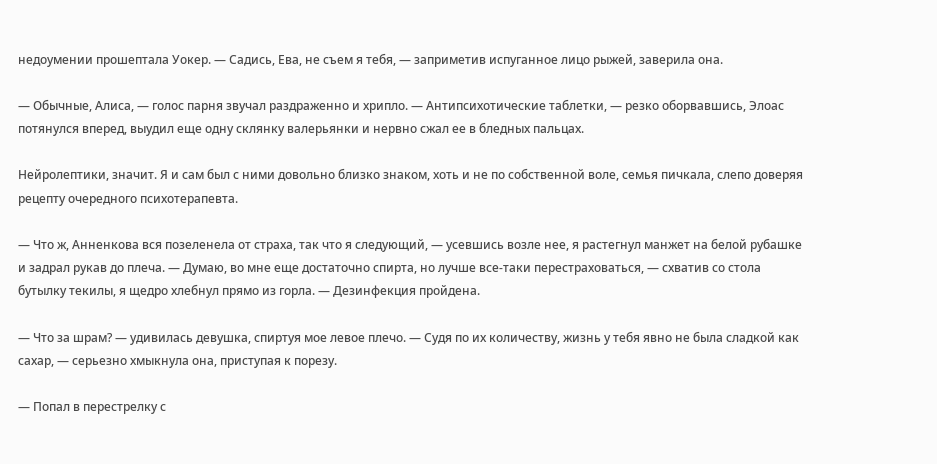недоумении прошептала Уокер. — Садись, Ева, не съем я тебя, — заприметив испуганное лицо рыжей, заверила она.

— Обычные, Алиса, — голос парня звучал раздраженно и хрипло. — Антипсихотические таблетки, — резко оборвавшись, Элоас потянулся вперед, выудил еще одну склянку валерьянки и нервно сжал ее в бледных пальцах.

Нейролептики, значит. Я и сам был с ними довольно близко знаком, хоть и не по собственной воле, семья пичкала, слепо доверяя рецепту очередного психотерапевта.

— Что ж, Анненкова вся позеленела от страха, так что я следующий, — усевшись возле нее, я растегнул манжет на белой рубашке и задрал рукав до плеча. — Думаю, во мне еще достаточно спирта, но лучше все-таки перестраховаться, — схватив со стола бутылку текилы, я щедро хлебнул прямо из горла. — Дезинфекция пройдена.

— Что за шрам? — удивилась девушка, спиртуя мое левое плечо. — Судя по их количеству, жизнь у тебя явно не была сладкой как сахар, — серьезно хмыкнула она, приступая к порезу.

— Попал в перестрелку с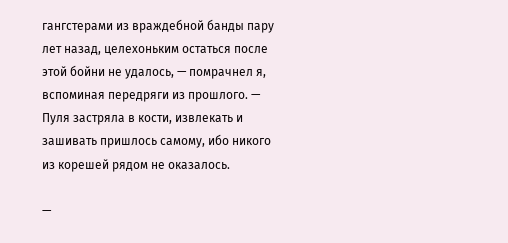гангстерами из враждебной банды пару лет назад, целехоньким остаться после этой бойни не удалось, — помрачнел я, вспоминая передряги из прошлого. — Пуля застряла в кости, извлекать и зашивать пришлось самому, ибо никого из корешей рядом не оказалось.

—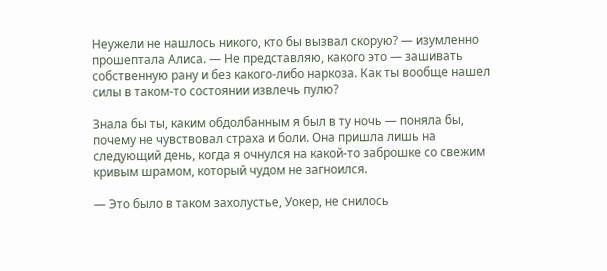Неужели не нашлось никого, кто бы вызвал скорую? — изумленно прошептала Алиса. — Не представляю, какого это — зашивать собственную рану и без какого-либо наркоза. Как ты вообще нашел силы в таком-то состоянии извлечь пулю?

Знала бы ты, каким обдолбанным я был в ту ночь — поняла бы, почему не чувствовал страха и боли. Она пришла лишь на следующий день, когда я очнулся на какой-то заброшке со свежим кривым шрамом, который чудом не загноился.

— Это было в таком захолустье, Уокер, не снилось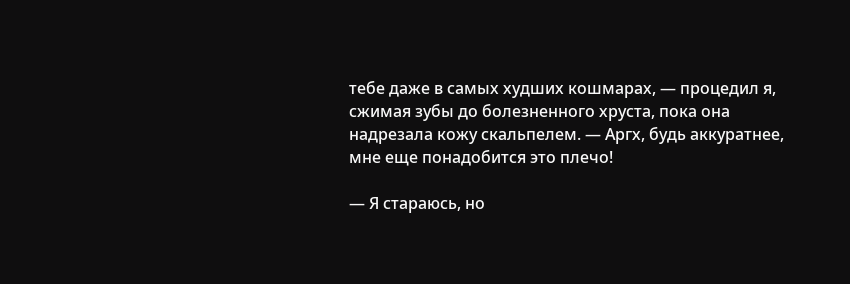тебе даже в самых худших кошмарах, — процедил я, сжимая зубы до болезненного хруста, пока она надрезала кожу скальпелем. — Аргх, будь аккуратнее, мне еще понадобится это плечо!

— Я стараюсь, но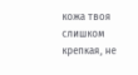кожа твоя слишком крепкая, не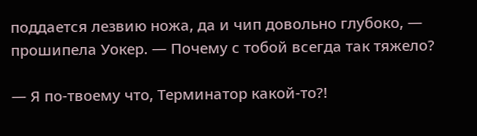поддается лезвию ножа, да и чип довольно глубоко, — прошипела Уокер. — Почему с тобой всегда так тяжело?

— Я по-твоему что, Терминатор какой-то?!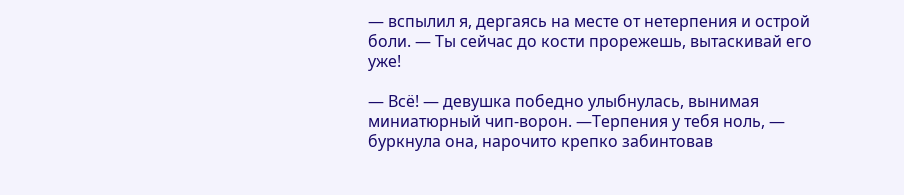— вспылил я, дергаясь на месте от нетерпения и острой боли. — Ты сейчас до кости прорежешь, вытаскивай его уже!

— Всё! — девушка победно улыбнулась, вынимая миниатюрный чип-ворон. —Терпения у тебя ноль, — буркнула она, нарочито крепко забинтовав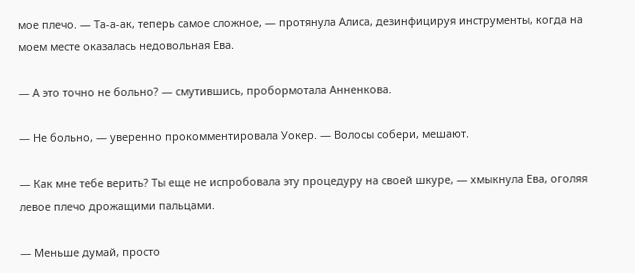мое плечо. — Та-а-ак, теперь самое сложное, — протянула Алиса, дезинфицируя инструменты, когда на моем месте оказалась недовольная Ева.

— А это точно не больно? — смутившись, пробормотала Анненкова.

— Не больно, — уверенно прокомментировала Уокер. — Волосы собери, мешают.

— Как мне тебе верить? Ты еще не испробовала эту процедуру на своей шкуре, — хмыкнула Ева, оголяя левое плечо дрожащими пальцами.

— Меньше думай, просто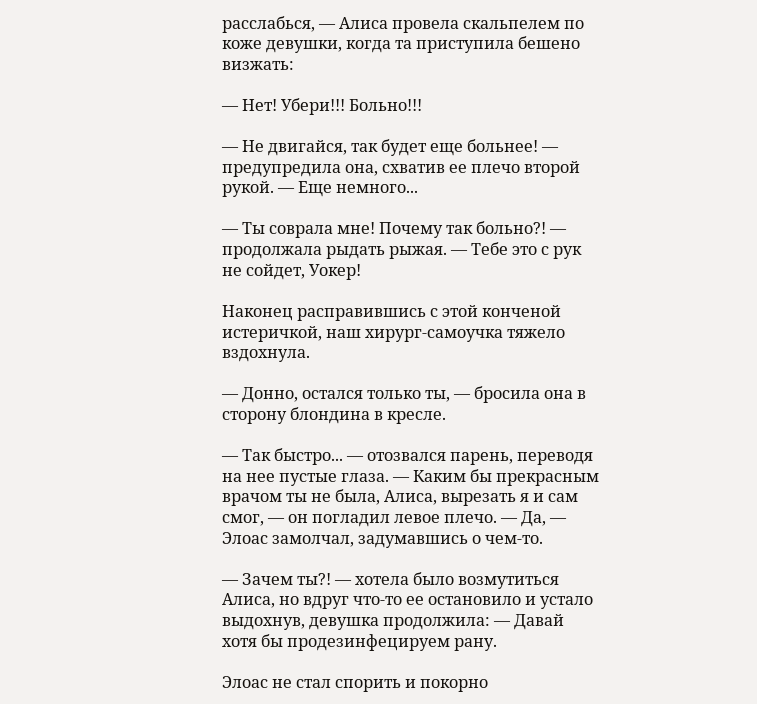расслабься, — Алиса провела скальпелем по коже девушки, когда та приступила бешено визжать:

— Нет! Убери!!! Больно!!!

— Не двигайся, так будет еще больнее! — предупредила она, схватив ее плечо второй рукой. — Еще немного...

— Ты соврала мне! Почему так больно?! — продолжала рыдать рыжая. — Тебе это с рук не сойдет, Уокер!

Наконец расправившись с этой конченой истеричкой, наш хирург-самоучка тяжело вздохнула.

— Донно, остался только ты, — бросила она в сторону блондина в кресле.

— Так быстро... — отозвался парень, переводя на нее пустые глаза. — Каким бы прекрасным врачом ты не была, Алиса, вырезать я и сам смог, — он погладил левое плечо. — Да, — Элоас замолчал, задумавшись о чем-то.

— Зачем ты?! — хотела было возмутиться Алиса, но вдруг что-то ее остановило и устало выдохнув, девушка продолжила: — Давай хотя бы продезинфецируем рану.

Элоас не стал спорить и покорно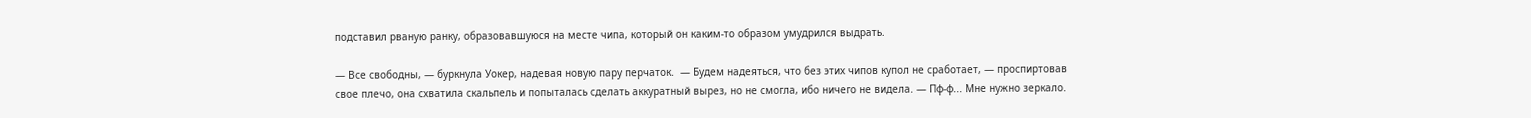подставил рваную ранку, образовавшуюся на месте чипа, который он каким-то образом умудрился выдрать.

— Все свободны, — буркнула Уокер, надевая новую пару перчаток.  — Будем надеяться, что без этих чипов купол не сработает, — проспиртовав свое плечо, она схватила скальпель и попыталась сделать аккуратный вырез, но не смогла, ибо ничего не видела. — Пф-ф... Мне нужно зеркало.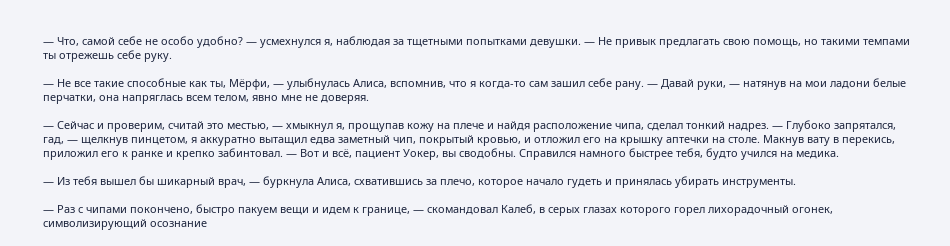— Что, самой себе не особо удобно? — усмехнулся я, наблюдая за тщетными попытками девушки. — Не привык предлагать свою помощь, но такими темпами ты отрежешь себе руку.

— Не все такие способные как ты, Мёрфи, — улыбнулась Алиса, вспомнив, что я когда-то сам зашил себе рану. — Давай руки, — натянув на мои ладони белые перчатки, она напряглась всем телом, явно мне не доверяя.

— Сейчас и проверим, считай это местью, — хмыкнул я, прощупав кожу на плече и найдя расположение чипа, сделал тонкий надрез. — Глубоко запрятался, гад, — щелкнув пинцетом, я аккуратно вытащил едва заметный чип, покрытый кровью, и отложил его на крышку аптечки на столе. Макнув вату в перекись, приложил его к ранке и крепко забинтовал. — Вот и всё, пациент Уокер, вы сводобны. Справился намного быстрее тебя, будто учился на медика.

— Из тебя вышел бы шикарный врач, — буркнула Алиса, схватившись за плечо, которое начало гудеть и принялась убирать инструменты.

— Раз с чипами покончено, быстро пакуем вещи и идем к границе, — скомандовал Калеб, в серых глазах которого горел лихорадочный огонек, символизирующий осознание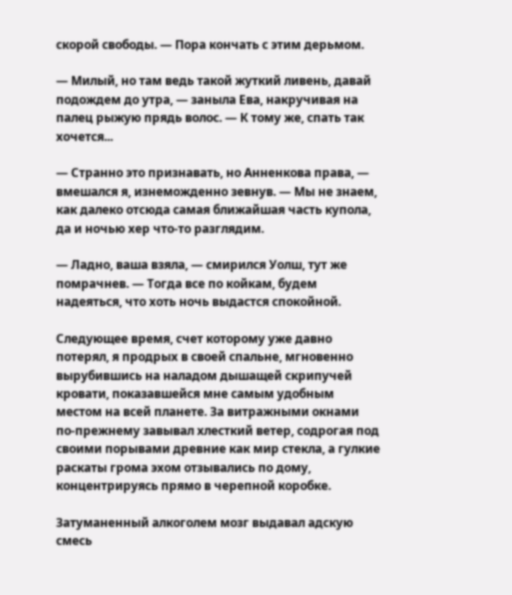скорой свободы. — Пора кончать с этим дерьмом.

— Милый, но там ведь такой жуткий ливень, давай подождем до утра, — заныла Ева, накручивая на палец рыжую прядь волос. — К тому же, спать так хочется...

— Странно это признавать, но Анненкова права, — вмешался я, изнеможденно зевнув. — Мы не знаем, как далеко отсюда самая ближайшая часть купола, да и ночью хер что-то разглядим.

— Ладно, ваша взяла, — смирился Уолш, тут же помрачнев. — Тогда все по койкам, будем надеяться, что хоть ночь выдастся спокойной.

Следующее время, счет которому уже давно потерял, я продрых в своей спальне, мгновенно вырубившись на наладом дышащей скрипучей кровати, показавшейся мне самым удобным местом на всей планете. За витражными окнами по-прежнему завывал хлесткий ветер, содрогая под своими порывами древние как мир стекла, а гулкие раскаты грома эхом отзывались по дому, концентрируясь прямо в черепной коробке.

Затуманенный алкоголем мозг выдавал адскую смесь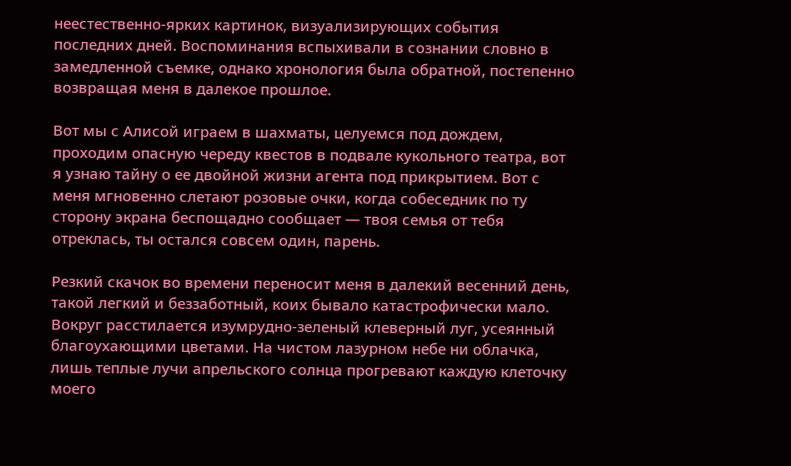неестественно-ярких картинок, визуализирующих события последних дней. Воспоминания вспыхивали в сознании словно в замедленной съемке, однако хронология была обратной, постепенно возвращая меня в далекое прошлое.

Вот мы с Алисой играем в шахматы, целуемся под дождем, проходим опасную череду квестов в подвале кукольного театра, вот я узнаю тайну о ее двойной жизни агента под прикрытием. Вот с меня мгновенно слетают розовые очки, когда собеседник по ту сторону экрана беспощадно сообщает — твоя семья от тебя отреклась, ты остался совсем один, парень.

Резкий скачок во времени переносит меня в далекий весенний день, такой легкий и беззаботный, коих бывало катастрофически мало. Вокруг расстилается изумрудно-зеленый клеверный луг, усеянный благоухающими цветами. На чистом лазурном небе ни облачка, лишь теплые лучи апрельского солнца прогревают каждую клеточку моего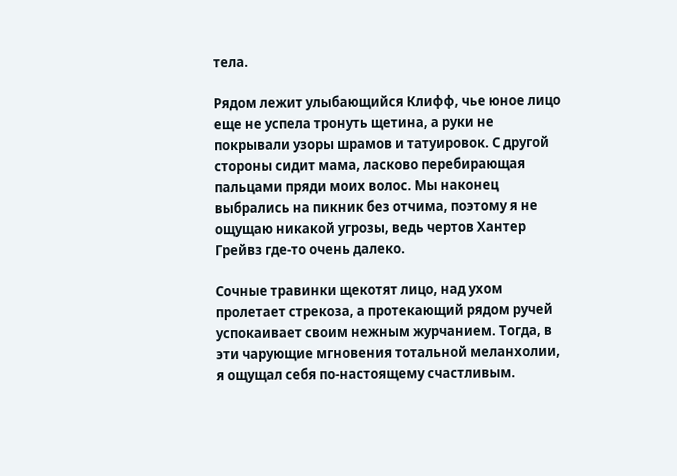тела.

Рядом лежит улыбающийся Клифф, чье юное лицо еще не успела тронуть щетина, а руки не покрывали узоры шрамов и татуировок. С другой стороны сидит мама, ласково перебирающая пальцами пряди моих волос. Мы наконец выбрались на пикник без отчима, поэтому я не ощущаю никакой угрозы, ведь чертов Хантер Грейвз где-то очень далеко.

Сочные травинки щекотят лицо, над ухом пролетает стрекоза, а протекающий рядом ручей успокаивает своим нежным журчанием. Тогда, в эти чарующие мгновения тотальной меланхолии, я ощущал себя по-настоящему счастливым.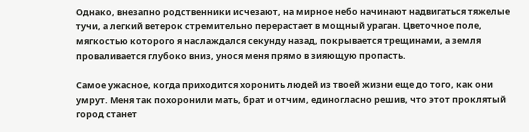Однако, внезапно родственники исчезают, на мирное небо начинают надвигаться тяжелые тучи, а легкий ветерок стремительно перерастает в мощный ураган. Цветочное поле, мягкостью которого я наслаждался секунду назад, покрывается трещинами, а земля проваливается глубоко вниз, унося меня прямо в зияющую пропасть.

Самое ужасное, когда приходится хоронить людей из твоей жизни еще до того, как они умрут. Меня так похоронили мать, брат и отчим, единогласно решив, что этот проклятый город станет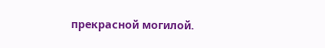прекрасной могилой.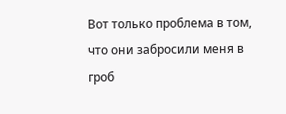Вот только проблема в том, что они забросили меня в гроб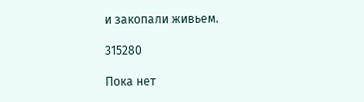и закопали живьем.

315280

Пока нет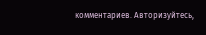комментариев. Авторизуйтесь,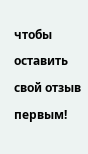чтобы оставить свой отзыв первым!